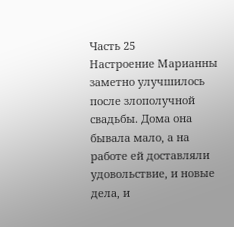Часть 25
Настроение Марианны заметно улучшилось после злополучной свадьбы. Дома она бывала мало, а на работе ей доставляли удовольствие, и новые дела, и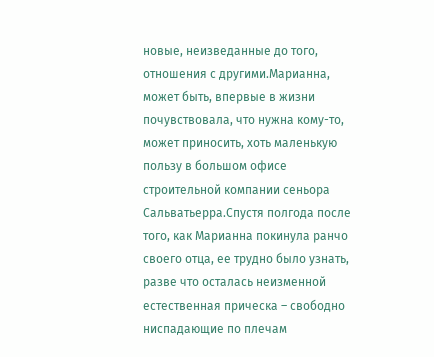новые, неизведанные до того, отношения с другими.Марианна, может быть, впервые в жизни почувствовала, что нужна кому-то, может приносить, хоть маленькую пользу в большом офисе строительной компании сеньора Сальватьерра.Спустя полгода после того, как Марианна покинула ранчо своего отца, ее трудно было узнать, разве что осталась неизменной естественная прическа – свободно ниспадающие по плечам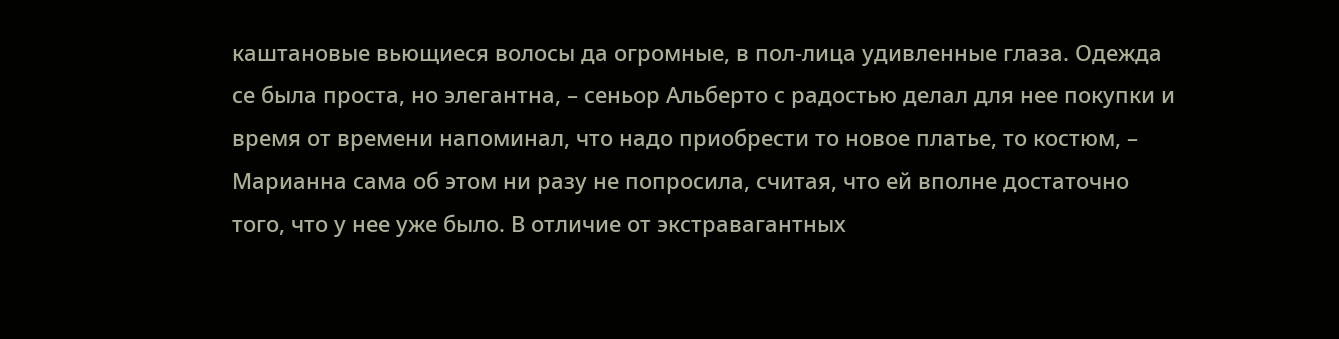каштановые вьющиеся волосы да огромные, в пол-лица удивленные глаза. Одежда се была проста, но элегантна, – сеньор Альберто с радостью делал для нее покупки и время от времени напоминал, что надо приобрести то новое платье, то костюм, – Марианна сама об этом ни разу не попросила, считая, что ей вполне достаточно того, что у нее уже было. В отличие от экстравагантных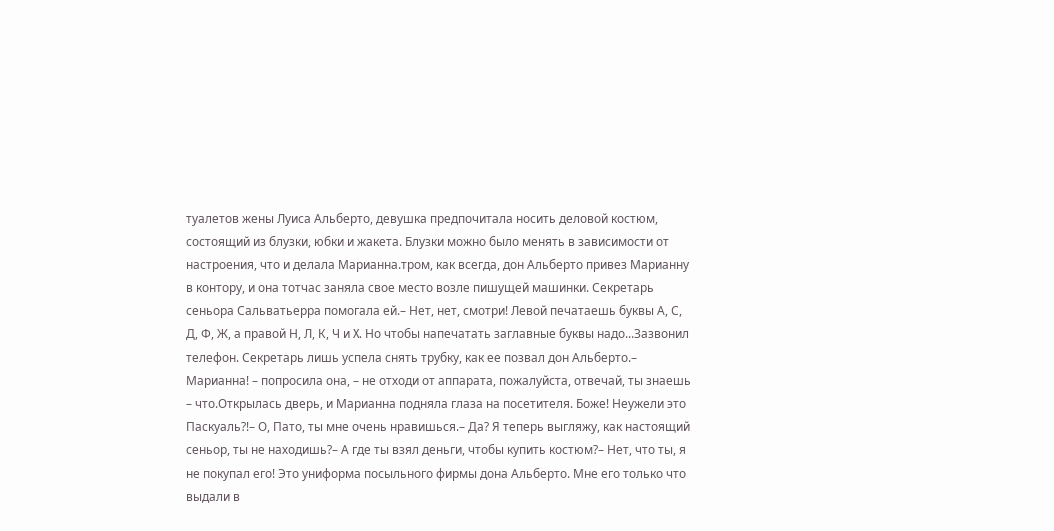туалетов жены Луиса Альберто, девушка предпочитала носить деловой костюм, состоящий из блузки, юбки и жакета. Блузки можно было менять в зависимости от настроения, что и делала Марианна.тром, как всегда, дон Альберто привез Марианну в контору, и она тотчас заняла свое место возле пишущей машинки. Секретарь сеньора Сальватьерра помогала ей.– Нет, нет, смотри! Левой печатаешь буквы А, С, Д, Ф, Ж, а правой Н, Л, К, Ч и X. Но чтобы напечатать заглавные буквы надо...Зазвонил телефон. Секретарь лишь успела снять трубку, как ее позвал дон Альберто.– Марианна! – попросила она, – не отходи от аппарата, пожалуйста, отвечай, ты знаешь – что.Открылась дверь, и Марианна подняла глаза на посетителя. Боже! Неужели это Паскуаль?!– О, Пато, ты мне очень нравишься.– Да? Я теперь выгляжу, как настоящий сеньор, ты не находишь?– А где ты взял деньги, чтобы купить костюм?– Нет, что ты, я не покупал его! Это униформа посыльного фирмы дона Альберто. Мне его только что выдали в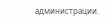администрации.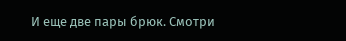И еще две пары брюк. Смотри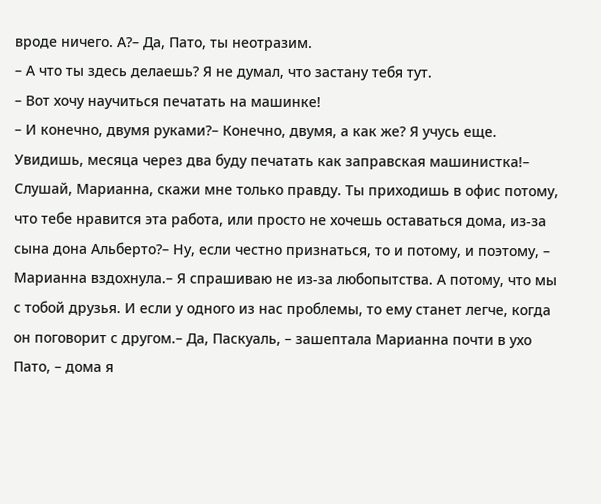вроде ничего. А?– Да, Пато, ты неотразим.
– А что ты здесь делаешь? Я не думал, что застану тебя тут.
– Вот хочу научиться печатать на машинке!
– И конечно, двумя руками?– Конечно, двумя, а как же? Я учусь еще. Увидишь, месяца через два буду печатать как заправская машинистка!– Слушай, Марианна, скажи мне только правду. Ты приходишь в офис потому, что тебе нравится эта работа, или просто не хочешь оставаться дома, из-за сына дона Альберто?– Ну, если честно признаться, то и потому, и поэтому, – Марианна вздохнула.– Я спрашиваю не из-за любопытства. А потому, что мы с тобой друзья. И если у одного из нас проблемы, то ему станет легче, когда он поговорит с другом.– Да, Паскуаль, – зашептала Марианна почти в ухо Пато, – дома я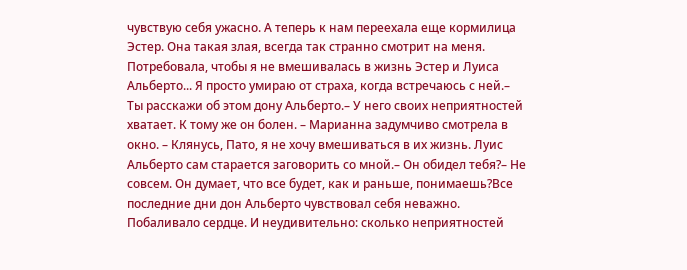чувствую себя ужасно. А теперь к нам переехала еще кормилица Эстер. Она такая злая, всегда так странно смотрит на меня. Потребовала, чтобы я не вмешивалась в жизнь Эстер и Луиса Альберто... Я просто умираю от страха, когда встречаюсь с ней.– Ты расскажи об этом дону Альберто.– У него своих неприятностей хватает. К тому же он болен. – Марианна задумчиво смотрела в окно. – Клянусь, Пато, я не хочу вмешиваться в их жизнь. Луис Альберто сам старается заговорить со мной.– Он обидел тебя?– Не совсем. Он думает, что все будет, как и раньше, понимаешь?Все последние дни дон Альберто чувствовал себя неважно. Побаливало сердце. И неудивительно: сколько неприятностей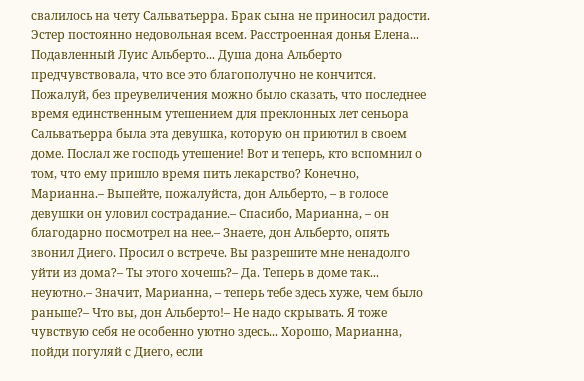свалилось на чету Сальватьерра. Брак сына не приносил радости. Эстер постоянно недовольная всем. Расстроенная донья Елена... Подавленный Луис Альберто... Душа дона Альберто предчувствовала, что все это благополучно не кончится. Пожалуй, без преувеличения можно было сказать, что последнее время единственным утешением для преклонных лет сеньора Сальватьерра была эта девушка, которую он приютил в своем доме. Послал же господь утешение! Вот и теперь, кто вспомнил о том, что ему пришло время пить лекарство? Конечно, Марианна.– Выпейте, пожалуйста, дон Альберто, – в голосе девушки он уловил сострадание.– Спасибо, Марианна, – он благодарно посмотрел на нее.– Знаете, дон Альберто, опять звонил Диего. Просил о встрече. Вы разрешите мне ненадолго уйти из дома?– Ты этого хочешь?– Да. Теперь в доме так... неуютно.– Значит, Марианна, – теперь тебе здесь хуже, чем было раньше?– Что вы, дон Альберто!– Не надо скрывать. Я тоже чувствую себя не особенно уютно здесь... Хорошо, Марианна, пойди погуляй с Диего, если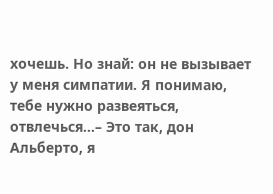хочешь. Но знай: он не вызывает у меня симпатии. Я понимаю, тебе нужно развеяться, отвлечься...– Это так, дон Альберто, я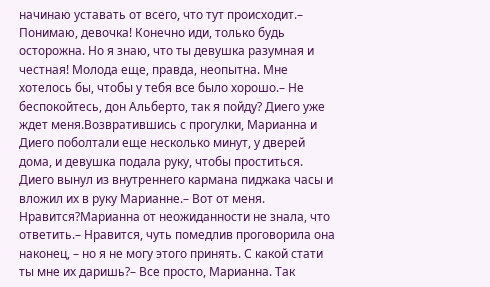начинаю уставать от всего, что тут происходит.– Понимаю, девочка! Конечно иди, только будь осторожна. Но я знаю, что ты девушка разумная и честная! Молода еще, правда, неопытна. Мне хотелось бы, чтобы у тебя все было хорошо.– Не беспокойтесь, дон Альберто, так я пойду? Диего уже ждет меня.Возвратившись с прогулки, Марианна и Диего поболтали еще несколько минут, у дверей дома, и девушка подала руку, чтобы проститься. Диего вынул из внутреннего кармана пиджака часы и вложил их в руку Марианне.– Вот от меня. Нравится?Марианна от неожиданности не знала, что ответить.– Нравится, чуть помедлив проговорила она наконец, – но я не могу этого принять. С какой стати ты мне их даришь?– Все просто, Марианна. Так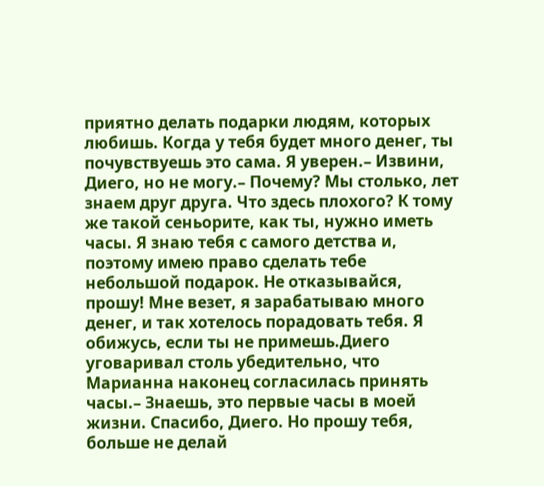приятно делать подарки людям, которых любишь. Когда у тебя будет много денег, ты почувствуешь это сама. Я уверен.– Извини, Диего, но не могу.– Почему? Мы столько, лет знаем друг друга. Что здесь плохого? К тому же такой сеньорите, как ты, нужно иметь часы. Я знаю тебя с самого детства и, поэтому имею право сделать тебе небольшой подарок. Не отказывайся, прошу! Мне везет, я зарабатываю много денег, и так хотелось порадовать тебя. Я обижусь, если ты не примешь.Диего уговаривал столь убедительно, что Марианна наконец согласилась принять часы.– Знаешь, это первые часы в моей жизни. Спасибо, Диего. Но прошу тебя, больше не делай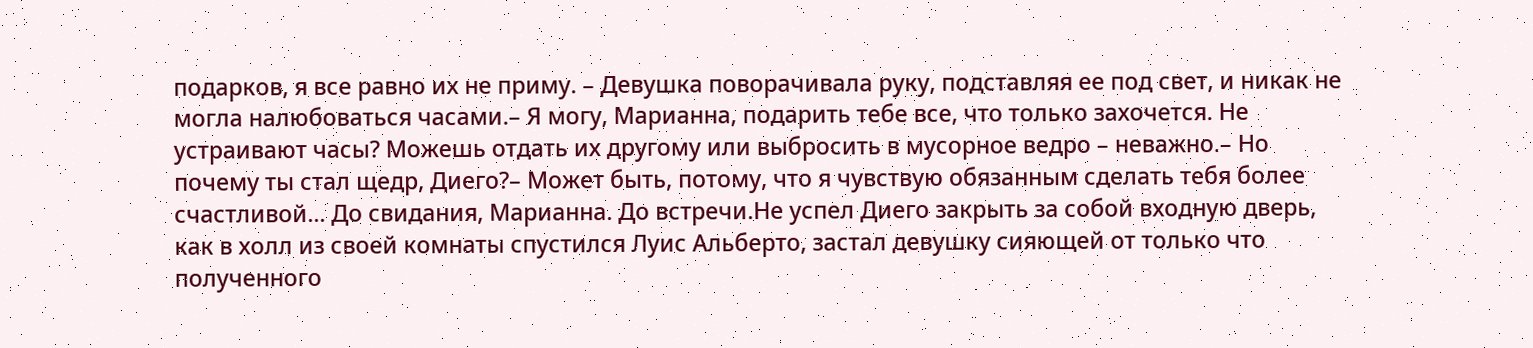подарков, я все равно их не приму. – Девушка поворачивала руку, подставляя ее под свет, и никак не могла налюбоваться часами.– Я могу, Марианна, подарить тебе все, что только захочется. Не устраивают часы? Можешь отдать их другому или выбросить в мусорное ведро – неважно.– Но почему ты стал щедр, Диего?– Может быть, потому, что я чувствую обязанным сделать тебя более счастливой... До свидания, Марианна. До встречи.Не успел Диего закрыть за собой входную дверь, как в холл из своей комнаты спустился Луис Альберто, застал девушку сияющей от только что полученного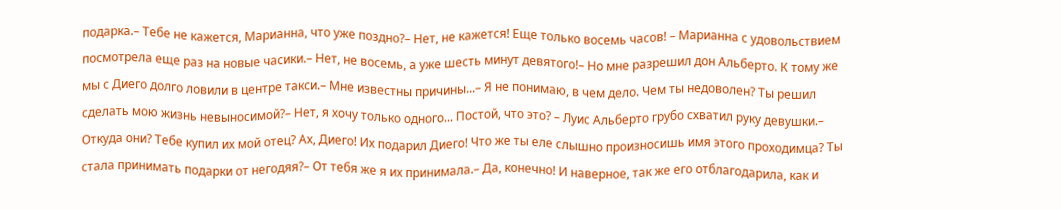подарка.– Тебе не кажется, Марианна, что уже поздно?– Нет, не кажется! Еще только восемь часов! – Марианна с удовольствием посмотрела еще раз на новые часики.– Нет, не восемь, а уже шесть минут девятого!– Но мне разрешил дон Альберто. К тому же мы с Диего долго ловили в центре такси.– Мне известны причины...– Я не понимаю, в чем дело. Чем ты недоволен? Ты решил сделать мою жизнь невыносимой?– Нет, я хочу только одного... Постой, что это? – Луис Альберто грубо схватил руку девушки.– Откуда они? Тебе купил их мой отец? Ах, Диего! Их подарил Диего! Что же ты еле слышно произносишь имя этого проходимца? Ты стала принимать подарки от негодяя?– От тебя же я их принимала.– Да, конечно! И наверное, так же его отблагодарила, как и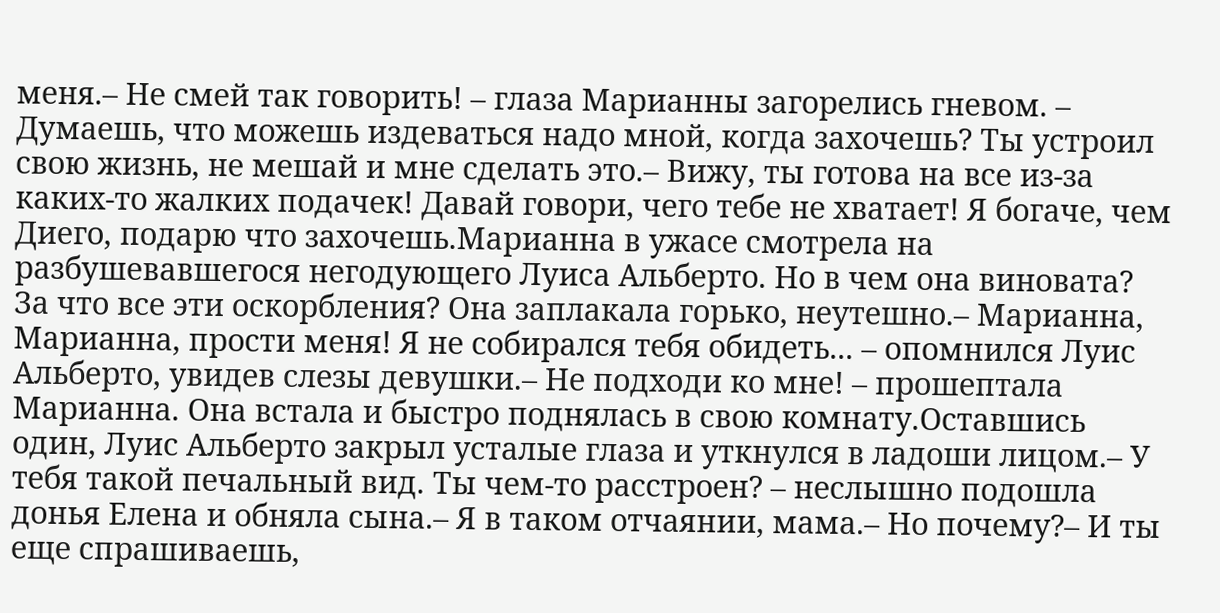меня.– Не смей так говорить! – глаза Марианны загорелись гневом. – Думаешь, что можешь издеваться надо мной, когда захочешь? Ты устроил свою жизнь, не мешай и мне сделать это.– Вижу, ты готова на все из-за каких-то жалких подачек! Давай говори, чего тебе не хватает! Я богаче, чем Диего, подарю что захочешь.Марианна в ужасе смотрела на разбушевавшегося негодующего Луиса Альберто. Но в чем она виновата? За что все эти оскорбления? Она заплакала горько, неутешно.– Марианна, Марианна, прости меня! Я не собирался тебя обидеть... – опомнился Луис Альберто, увидев слезы девушки.– Не подходи ко мне! – прошептала Марианна. Она встала и быстро поднялась в свою комнату.Оставшись один, Луис Альберто закрыл усталые глаза и уткнулся в ладоши лицом.– У тебя такой печальный вид. Ты чем-то расстроен? – неслышно подошла донья Елена и обняла сына.– Я в таком отчаянии, мама.– Но почему?– И ты еще спрашиваешь,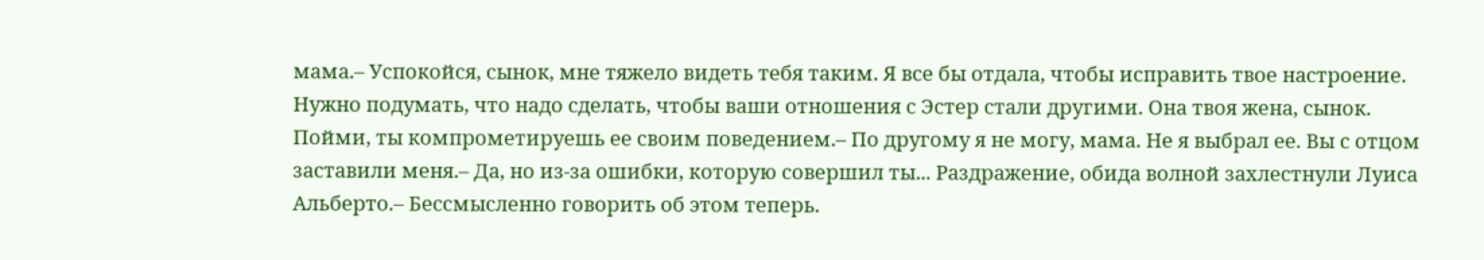мама.– Успокойся, сынок, мне тяжело видеть тебя таким. Я все бы отдала, чтобы исправить твое настроение. Нужно подумать, что надо сделать, чтобы ваши отношения с Эстер стали другими. Она твоя жена, сынок. Пойми, ты компрометируешь ее своим поведением.– По другому я не могу, мама. Не я выбрал ее. Вы с отцом заставили меня.– Да, но из-за ошибки, которую совершил ты... Раздражение, обида волной захлестнули Луиса Альберто.– Бессмысленно говорить об этом теперь.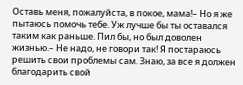Оставь меня, пожалуйста, в покое, мама!– Но я же пытаюсь помочь тебе. Уж лучше бы ты оставался таким как раньше. Пил бы, но был доволен жизнью.– Не надо, не говори так! Я постараюсь решить свои проблемы сам. Знаю, за все я должен благодарить свой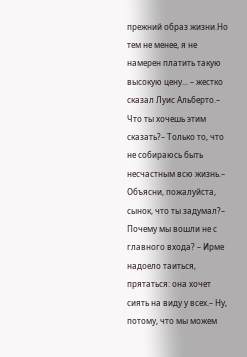прежний образ жизни.Но тем не менее, я не намерен платить такую высокую цену... – жестко сказал Луис Альберто.– Что ты хочешь этим сказать?– Только то, что не собираюсь быть несчастным всю жизнь.– Объясни, пожалуйста, сынок, что ты задумал?– Почему мы вошли не с главного входа? – Ирме надоело таиться, прятаться: она хочет сиять на виду у всех.– Ну, потому, что мы можем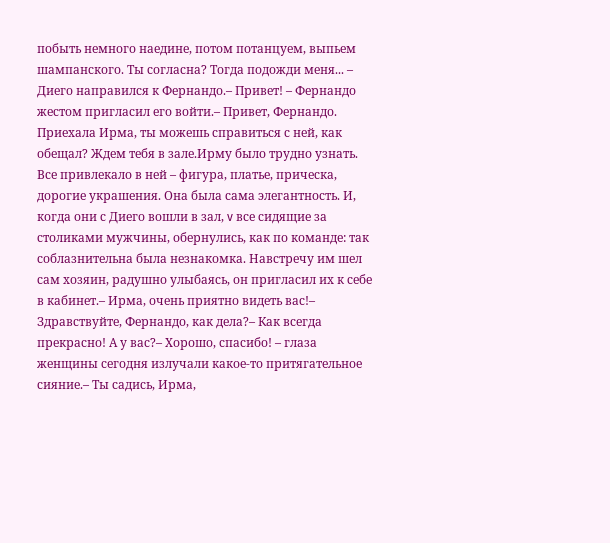побыть немного наедине, потом потанцуем, выпьем шампанского. Ты согласна? Тогда подожди меня... – Диего направился к Фернандо.– Привет! – Фернандо жестом пригласил его войти.– Привет, Фернандо. Приехала Ирма, ты можешь справиться с ней, как обещал? Ждем тебя в зале.Ирму было трудно узнать. Все привлекало в ней – фигура, платье, прическа, дорогие украшения. Она была сама элегантность. И, когда они с Диего вошли в зал, v все сидящие за столиками мужчины, обернулись, как по команде: так соблазнительна была незнакомка. Навстречу им шел сам хозяин, радушно улыбаясь, он пригласил их к себе в кабинет.– Ирма, очень приятно видеть вас!– Здравствуйте, Фернандо, как дела?– Как всегда прекрасно! А у вас?– Хорошо, спасибо! – глаза женщины сегодня излучали какое-то притягательное сияние.– Ты садись, Ирма,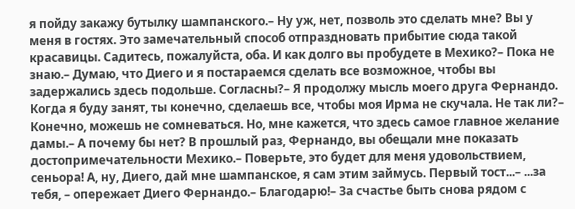я пойду закажу бутылку шампанского.– Ну уж, нет, позволь это сделать мне? Вы у меня в гостях. Это замечательный способ отпраздновать прибытие сюда такой красавицы. Садитесь, пожалуйста, оба. И как долго вы пробудете в Мехико?– Пока не знаю.– Думаю, что Диего и я постараемся сделать все возможное, чтобы вы задержались здесь подольше. Согласны?– Я продолжу мысль моего друга Фернандо. Когда я буду занят, ты конечно, сделаешь все, чтобы моя Ирма не скучала. Не так ли?– Конечно, можешь не сомневаться. Но, мне кажется, что здесь самое главное желание дамы.– А почему бы нет? В прошлый раз, Фернандо, вы обещали мне показать достопримечательности Мехико.– Поверьте, это будет для меня удовольствием, сеньора! А, ну, Диего, дай мне шампанское, я сам этим займусь. Первый тост...– ...за тебя, – опережает Диего Фернандо.– Благодарю!– За счастье быть снова рядом с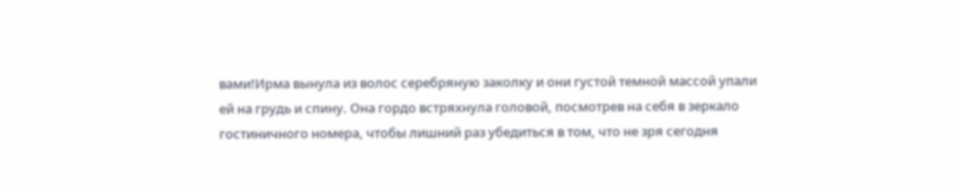вами!Ирма вынула из волос серебряную заколку и они густой темной массой упали ей на грудь и спину. Она гордо встряхнула головой, посмотрев на себя в зеркало гостиничного номера, чтобы лишний раз убедиться в том, что не зря сегодня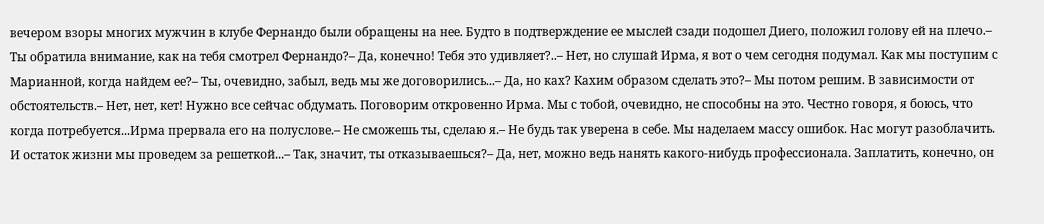вечером взоры многих мужчин в клубе Фернандо были обращены на нее. Будто в подтверждение ее мыслей сзади подошел Диего, положил голову ей на плечо.– Ты обратила внимание, как на тебя смотрел Фернандо?– Да, конечно! Тебя это удивляет?..– Нет, но слушай Ирма, я вот о чем сегодня подумал. Как мы поступим с Марианной, когда найдем ее?– Ты, очевидно, забыл, ведь мы же договорились...– Да, но ках? Кахим образом сделать это?– Мы потом решим. В зависимости от обстоятельств.– Нет, нет, кет! Нужно все сейчас обдумать. Поговорим откровенно Ирма. Мы с тобой, очевидно, не способны на это. Честно говоря, я боюсь, что когда потребуется...Ирма прервала его на полуслове.– Не сможешь ты, сделаю я.– Не будь так уверена в себе. Мы наделаем массу ошибок. Нас могут разоблачить. И остаток жизни мы проведем за решеткой...– Так, значит, ты отказываешься?– Да, нет, можно ведь нанять какого-нибудь профессионала. Заплатить, конечно, он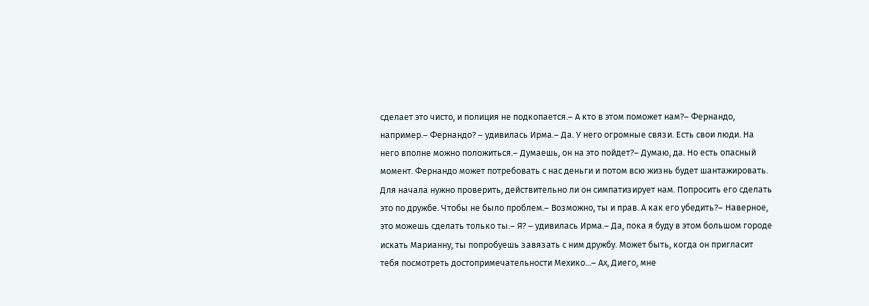сделает это чисто, и полиция не подкопается.– А кто в этом поможет нам?– Фернандо, например.– Фернандо? – удивилась Ирма.– Да. У него огромные связи. Есть свои люди. На него вполне можно положиться.– Думаешь, он на это пойдет?– Думаю, да. Но есть опасный момент. Фернандо может потребовать с нас деньги и потом всю жизнь будет шантажировать. Для начала нужно проверить, действительно ли он симпатизирует нам. Попросить его сделать это по дружбе. Чтобы не было проблем.– Возможно, ты и прав. А как его убедить?– Наверное, это можешь сделать только ты.– Я? – удивилась Ирма.– Да, пока я буду в этом большом городе искать Марианну, ты попробуешь завязать с ним дружбу. Может быть, когда он пригласит тебя посмотреть достопримечательности Мехико...– Ах, Диего, мне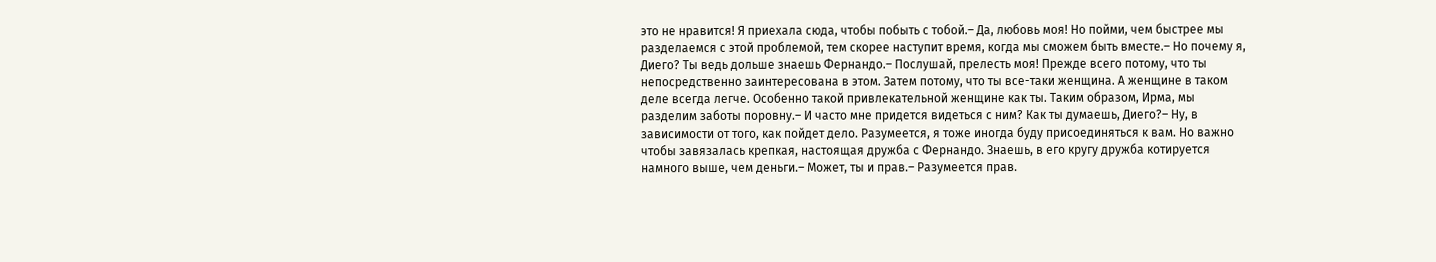это не нравится! Я приехала сюда, чтобы побыть с тобой.– Да, любовь моя! Но пойми, чем быстрее мы разделаемся с этой проблемой, тем скорее наступит время, когда мы сможем быть вместе.– Но почему я, Диего? Ты ведь дольше знаешь Фернандо.– Послушай, прелесть моя! Прежде всего потому, что ты непосредственно заинтересована в этом. Затем потому, что ты все-таки женщина. А женщине в таком деле всегда легче. Особенно такой привлекательной женщине как ты. Таким образом, Ирма, мы разделим заботы поровну.– И часто мне придется видеться с ним? Как ты думаешь, Диего?– Ну, в зависимости от того, как пойдет дело. Разумеется, я тоже иногда буду присоединяться к вам. Но важно чтобы завязалась крепкая, настоящая дружба с Фернандо. Знаешь, в его кругу дружба котируется намного выше, чем деньги.– Может, ты и прав.– Разумеется прав.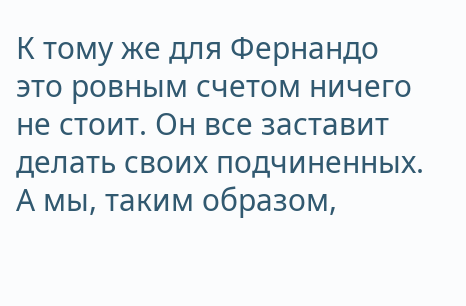К тому же для Фернандо это ровным счетом ничего не стоит. Он все заставит делать своих подчиненных. А мы, таким образом,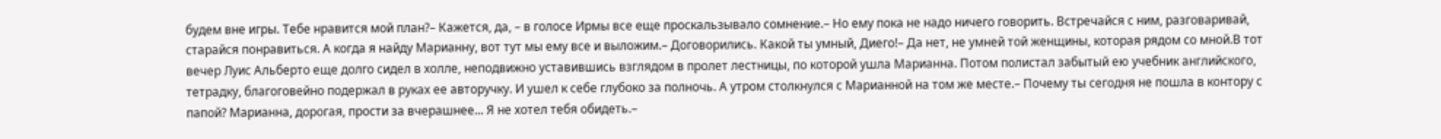будем вне игры. Тебе нравится мой план?– Кажется, да, – в голосе Ирмы все еще проскальзывало сомнение.– Но ему пока не надо ничего говорить. Встречайся с ним, разговаривай, старайся понравиться. А когда я найду Марианну, вот тут мы ему все и выложим.– Договорились. Какой ты умный, Диего!– Да нет, не умней той женщины, которая рядом со мной.В тот вечер Луис Альберто еще долго сидел в холле, неподвижно уставившись взглядом в пролет лестницы, по которой ушла Марианна. Потом полистал забытый ею учебник английского, тетрадку, благоговейно подержал в руках ее авторучку. И ушел к себе глубоко за полночь. А утром столкнулся с Марианной на том же месте.– Почему ты сегодня не пошла в контору с папой? Марианна, дорогая, прости за вчерашнее... Я не хотел тебя обидеть.–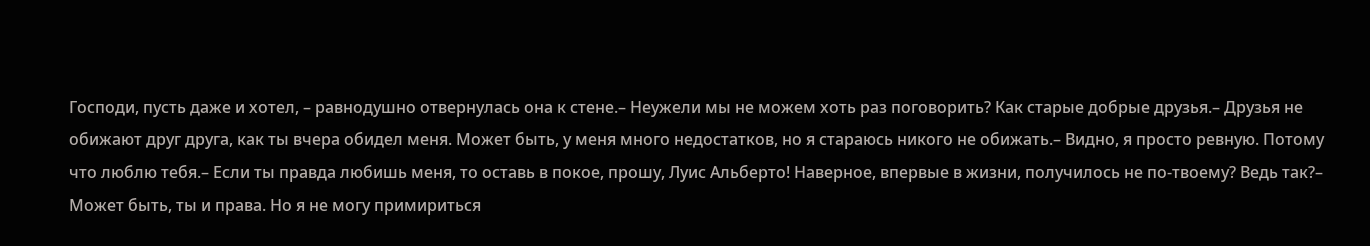Господи, пусть даже и хотел, – равнодушно отвернулась она к стене.– Неужели мы не можем хоть раз поговорить? Как старые добрые друзья.– Друзья не обижают друг друга, как ты вчера обидел меня. Может быть, у меня много недостатков, но я стараюсь никого не обижать.– Видно, я просто ревную. Потому что люблю тебя.– Если ты правда любишь меня, то оставь в покое, прошу, Луис Альберто! Наверное, впервые в жизни, получилось не по-твоему? Ведь так?– Может быть, ты и права. Но я не могу примириться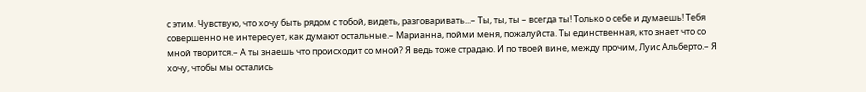с этим. Чувствую, что хочу быть рядом с тобой, видеть, разговаривать...– Ты, ты, ты – всегда ты! Только о себе и думаешь! Тебя совершенно не интересует, как думают остальные.– Марианна, пойми меня, пожалуйста. Ты единственная, кто знает что со мной творится.– А ты знаешь что происходит со мной? Я ведь тоже страдаю. И по твоей вине, между прочим, Луис Альберто.– Я хочу, чтобы мы остались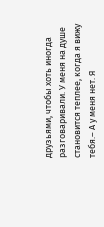друзьями, чтобы хоть иногда разговаривали. У меня на душе становится теплее, когда я вижу тебя.– А у меня нет. Я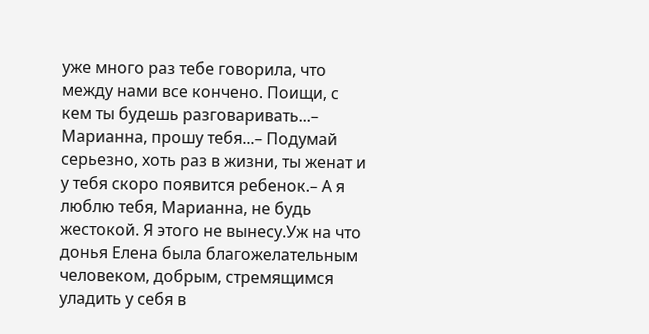уже много раз тебе говорила, что между нами все кончено. Поищи, с кем ты будешь разговаривать...– Марианна, прошу тебя...– Подумай серьезно, хоть раз в жизни, ты женат и у тебя скоро появится ребенок.– А я люблю тебя, Марианна, не будь жестокой. Я этого не вынесу.Уж на что донья Елена была благожелательным человеком, добрым, стремящимся уладить у себя в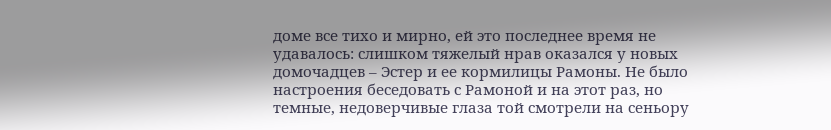доме все тихо и мирно, ей это последнее время не удавалось: слишком тяжелый нрав оказался у новых домочадцев – Эстер и ее кормилицы Рамоны. Не было настроения беседовать с Рамоной и на этот раз, но темные, недоверчивые глаза той смотрели на сеньору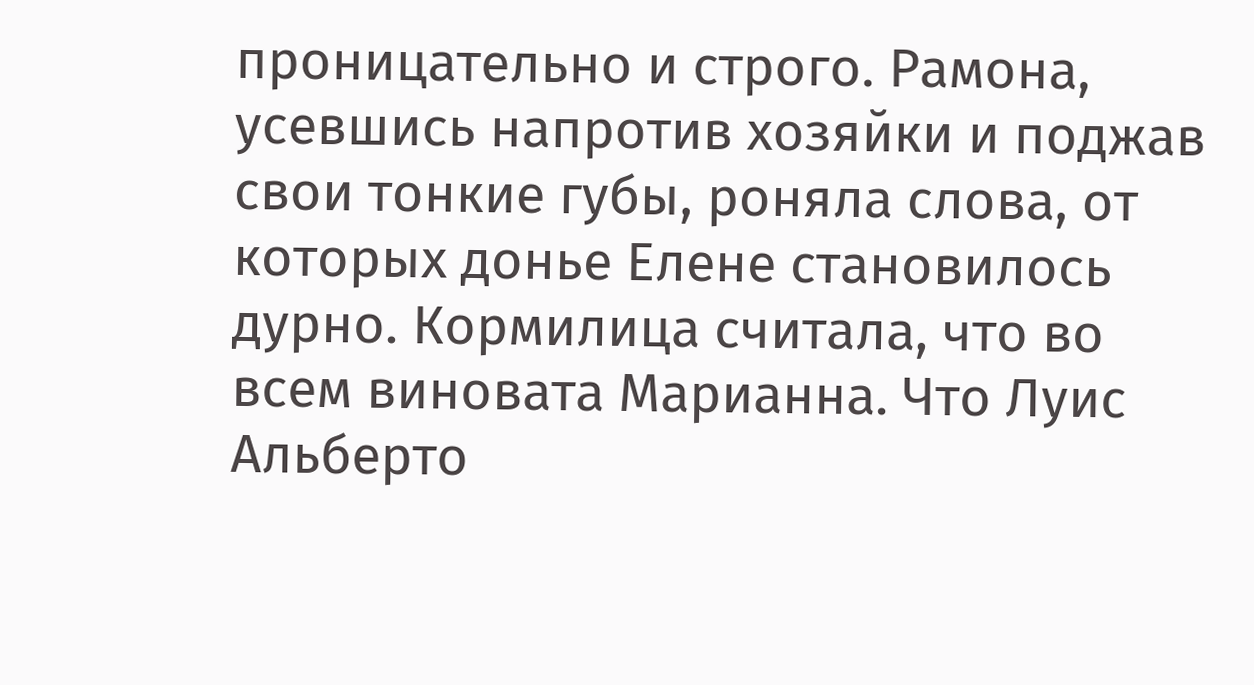проницательно и строго. Рамона, усевшись напротив хозяйки и поджав свои тонкие губы, роняла слова, от которых донье Елене становилось дурно. Кормилица считала, что во всем виновата Марианна. Что Луис Альберто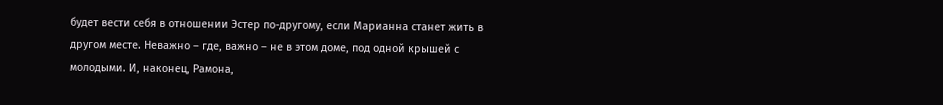будет вести себя в отношении Эстер по-другому, если Марианна станет жить в другом месте. Неважно – где, важно – не в этом доме, под одной крышей с молодыми. И, наконец, Рамона,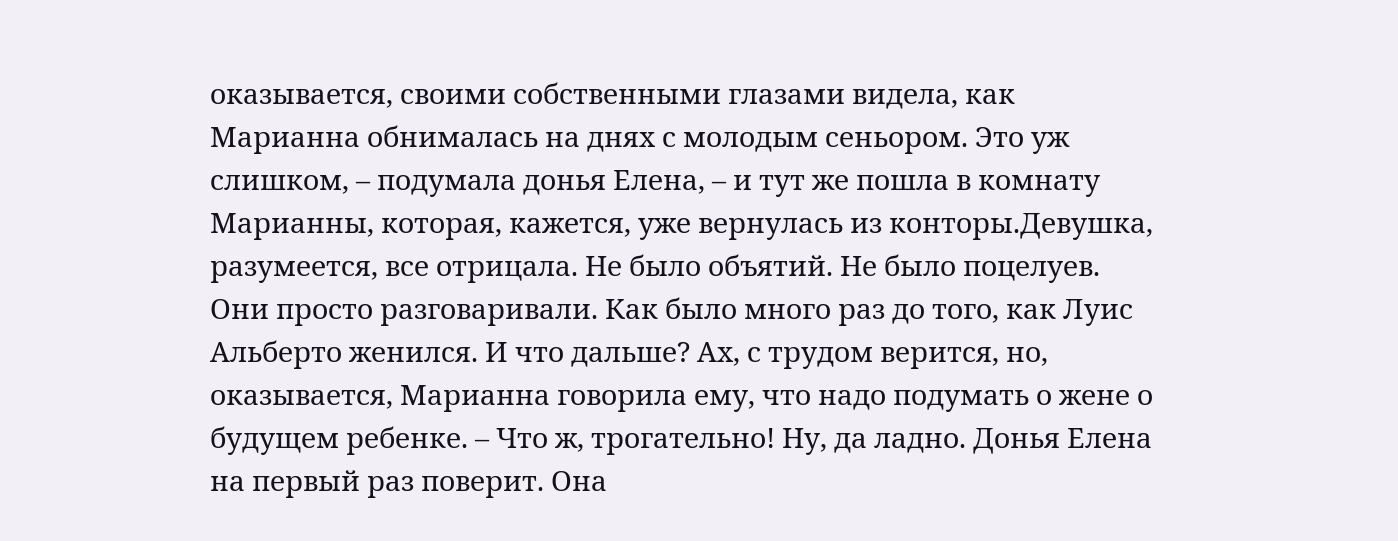оказывается, своими собственными глазами видела, как Марианна обнималась на днях с молодым сеньором. Это уж слишком, – подумала донья Елена, – и тут же пошла в комнату Марианны, которая, кажется, уже вернулась из конторы.Девушка, разумеется, все отрицала. Не было объятий. Не было поцелуев. Они просто разговаривали. Как было много раз до того, как Луис Альберто женился. И что дальше? Ах, с трудом верится, но, оказывается, Марианна говорила ему, что надо подумать о жене о будущем ребенке. – Что ж, трогательно! Ну, да ладно. Донья Елена на первый раз поверит. Она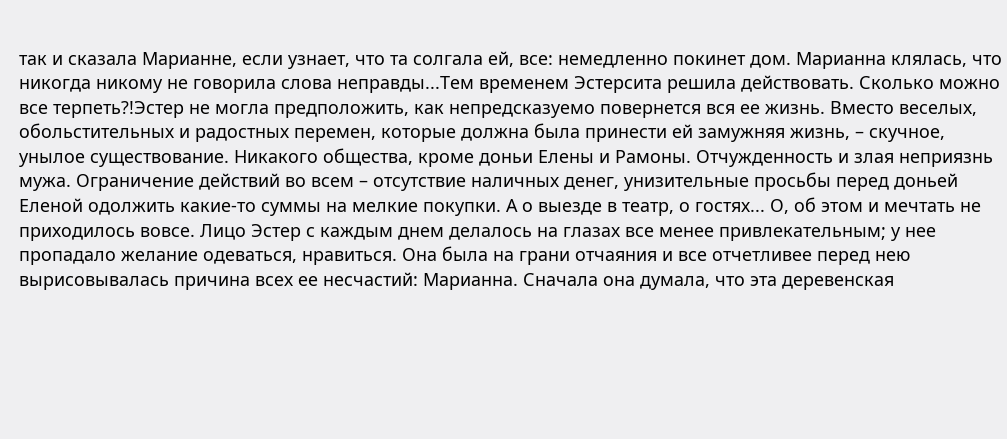так и сказала Марианне, если узнает, что та солгала ей, все: немедленно покинет дом. Марианна клялась, что никогда никому не говорила слова неправды...Тем временем Эстерсита решила действовать. Сколько можно все терпеть?!Эстер не могла предположить, как непредсказуемо повернется вся ее жизнь. Вместо веселых, обольстительных и радостных перемен, которые должна была принести ей замужняя жизнь, – скучное, унылое существование. Никакого общества, кроме доньи Елены и Рамоны. Отчужденность и злая неприязнь мужа. Ограничение действий во всем – отсутствие наличных денег, унизительные просьбы перед доньей Еленой одолжить какие-то суммы на мелкие покупки. А о выезде в театр, о гостях... О, об этом и мечтать не приходилось вовсе. Лицо Эстер с каждым днем делалось на глазах все менее привлекательным; у нее пропадало желание одеваться, нравиться. Она была на грани отчаяния и все отчетливее перед нею вырисовывалась причина всех ее несчастий: Марианна. Сначала она думала, что эта деревенская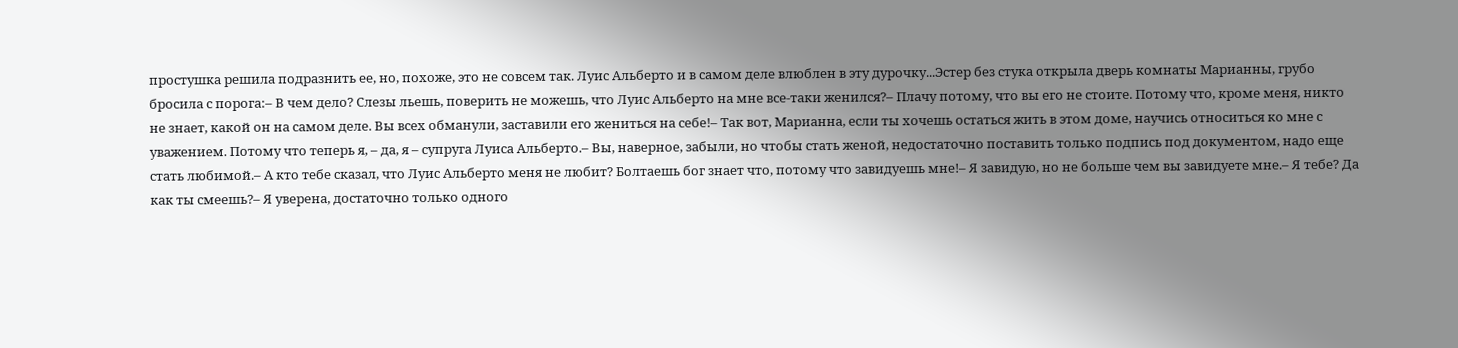простушка решила подразнить ее, но, похоже, это не совсем так. Луис Альберто и в самом деле влюблен в эту дурочку...Эстер без стука открыла дверь комнаты Марианны, грубо бросила с порога:– В чем дело? Слезы льешь, поверить не можешь, что Луис Альберто на мне все-таки женился?– Плачу потому, что вы его не стоите. Потому что, кроме меня, никто не знает, какой он на самом деле. Вы всех обманули, заставили его жениться на себе!– Так вот, Марианна, если ты хочешь остаться жить в этом доме, научись относиться ко мне с уважением. Потому что теперь я, – да, я – супруга Луиса Альберто.– Вы, наверное, забыли, но чтобы стать женой, недостаточно поставить только подпись под документом, надо еще стать любимой.– А кто тебе сказал, что Луис Альберто меня не любит? Болтаешь бог знает что, потому что завидуешь мне!– Я завидую, но не больше чем вы завидуете мне.– Я тебе? Да как ты смеешь?– Я уверена, достаточно только одного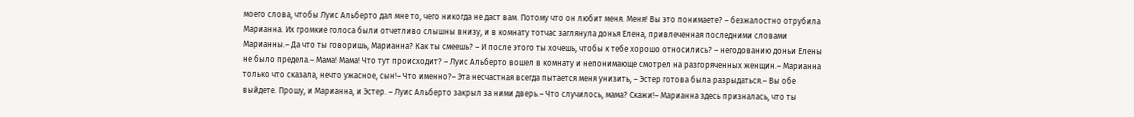моего слова, чтобы Луис Альберто дал мне то, чего никогда не даст вам. Потому что он любит меня. Меня! Вы это понимаете? – безжалостно отрубила Марианна. Их громкие голоса были отчетливо слышны внизу, и в комнату тотчас заглянула донья Елена, привлеченная последними словами Марианны.– Да что ты говоришь, Марианна? Как ты смеешь? – И после этого ты хочешь, чтобы к тебе хорошо относились? – негодованию доньи Елены не было предела.– Мама! Мама! Что тут происходит? – Луис Альберто вошел в комнату и непонимающе смотрел на разгоряченных женщин.– Марианна только что сказала, нечто ужасное, сын!– Что именно?– Эта несчастная всегда пытается меня унизить, – Эстер готова была разрыдаться.– Вы обе выйдете. Прошу, и Марианна, и Эстер. – Луис Альберто закрыл за ними дверь.– Что случилось, мама? Скажи!– Марианна здесь призналась, что ты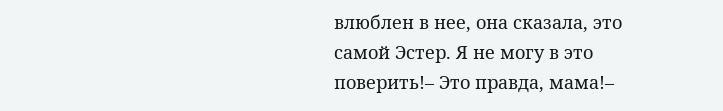влюблен в нее, она сказала, это самой Эстер. Я не могу в это поверить!– Это правда, мама!–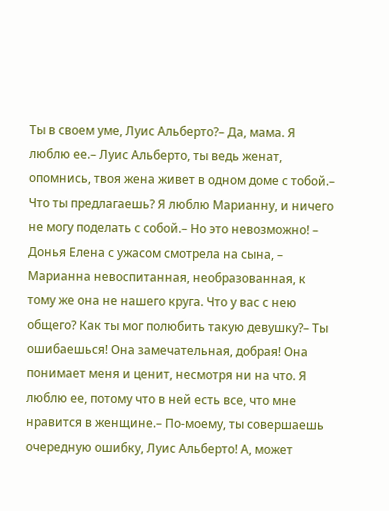Ты в своем уме, Луис Альберто?– Да, мама. Я люблю ее.– Луис Альберто, ты ведь женат, опомнись, твоя жена живет в одном доме с тобой.– Что ты предлагаешь? Я люблю Марианну, и ничего не могу поделать с собой.– Но это невозможно! – Донья Елена с ужасом смотрела на сына, – Марианна невоспитанная, необразованная, к тому же она не нашего круга. Что у вас с нею общего? Как ты мог полюбить такую девушку?– Ты ошибаешься! Она замечательная, добрая! Она понимает меня и ценит, несмотря ни на что. Я люблю ее, потому что в ней есть все, что мне нравится в женщине.– По-моему, ты совершаешь очередную ошибку, Луис Альберто! А, может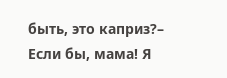быть, это каприз?– Если бы, мама! Я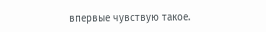впервые чувствую такое.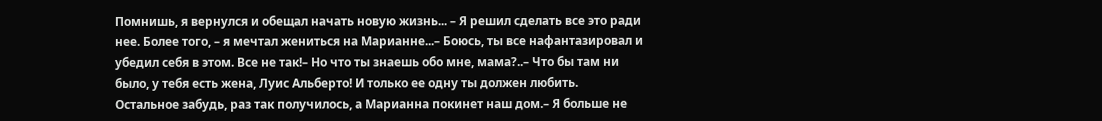Помнишь, я вернулся и обещал начать новую жизнь... – Я решил сделать все это ради нее. Более того, – я мечтал жениться на Марианне...– Боюсь, ты все нафантазировал и убедил себя в этом. Все не так!– Но что ты знаешь обо мне, мама?..– Что бы там ни было, у тебя есть жена, Луис Альберто! И только ее одну ты должен любить. Остальное забудь, раз так получилось, а Марианна покинет наш дом.– Я больше не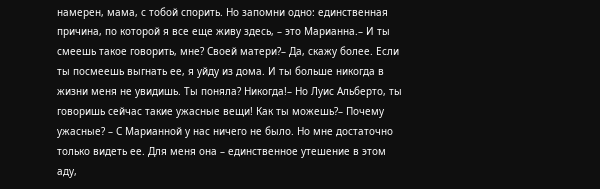намерен, мама, с тобой спорить. Но запомни одно: единственная причина, по которой я все еще живу здесь, – это Марианна.– И ты смеешь такое говорить, мне? Своей матери?– Да, скажу более. Если ты посмеешь выгнать ее, я уйду из дома. И ты больше никогда в жизни меня не увидишь. Ты поняла? Никогда!– Но Луис Альберто, ты говоришь сейчас такие ужасные вещи! Как ты можешь?– Почему ужасные? – С Марианной у нас ничего не было. Но мне достаточно только видеть ее. Для меня она – единственное утешение в этом аду,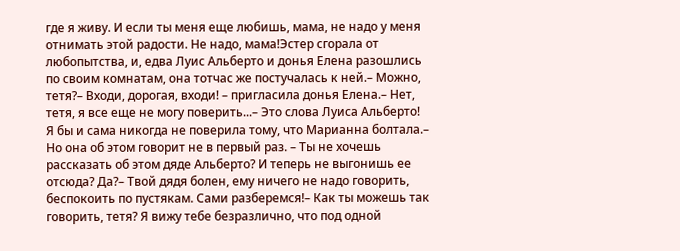где я живу. И если ты меня еще любишь, мама, не надо у меня отнимать этой радости. Не надо, мама!Эстер сгорала от любопытства, и, едва Луис Альберто и донья Елена разошлись по своим комнатам, она тотчас же постучалась к ней.– Можно, тетя?– Входи, дорогая, входи! – пригласила донья Елена.– Нет, тетя, я все еще не могу поверить...– Это слова Луиса Альберто! Я бы и сама никогда не поверила тому, что Марианна болтала.– Но она об этом говорит не в первый раз. – Ты не хочешь рассказать об этом дяде Альберто? И теперь не выгонишь ее отсюда? Да?– Твой дядя болен, ему ничего не надо говорить, беспокоить по пустякам. Сами разберемся!– Как ты можешь так говорить, тетя? Я вижу тебе безразлично, что под одной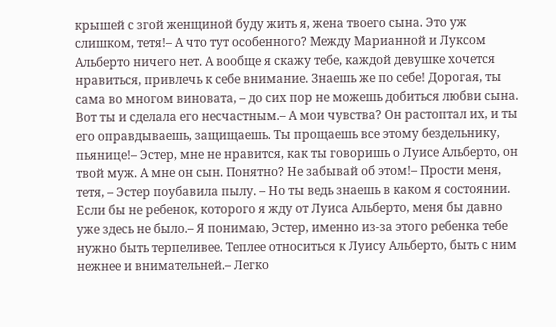крышей с згой женщиной буду жить я, жена твоего сына. Это уж слишком, тетя!– А что тут особенного? Между Марианной и Луксом Альберто ничего нет. А вообще я скажу тебе, каждой девушке хочется нравиться, привлечь к себе внимание. Знаешь же по себе! Дорогая, ты сама во многом виновата, – до сих пор не можешь добиться любви сына. Вот ты и сделала его несчастным.– А мои чувства? Он растоптал их, и ты его оправдываешь, защищаешь. Ты прощаешь все этому бездельнику, пьянице!– Эстер, мне не нравится, как ты говоришь о Луисе Альберто, он твой муж. А мне он сын. Понятно? Не забывай об этом!– Прости меня, тетя, – Эстер поубавила пылу. – Но ты ведь знаешь в каком я состоянии. Если бы не ребенок, которого я жду от Луиса Альберто, меня бы давно уже здесь не было.– Я понимаю, Эстер, именно из-за этого ребенка тебе нужно быть терпеливее. Теплее относиться к Луису Альберто, быть с ним нежнее и внимательней.– Легко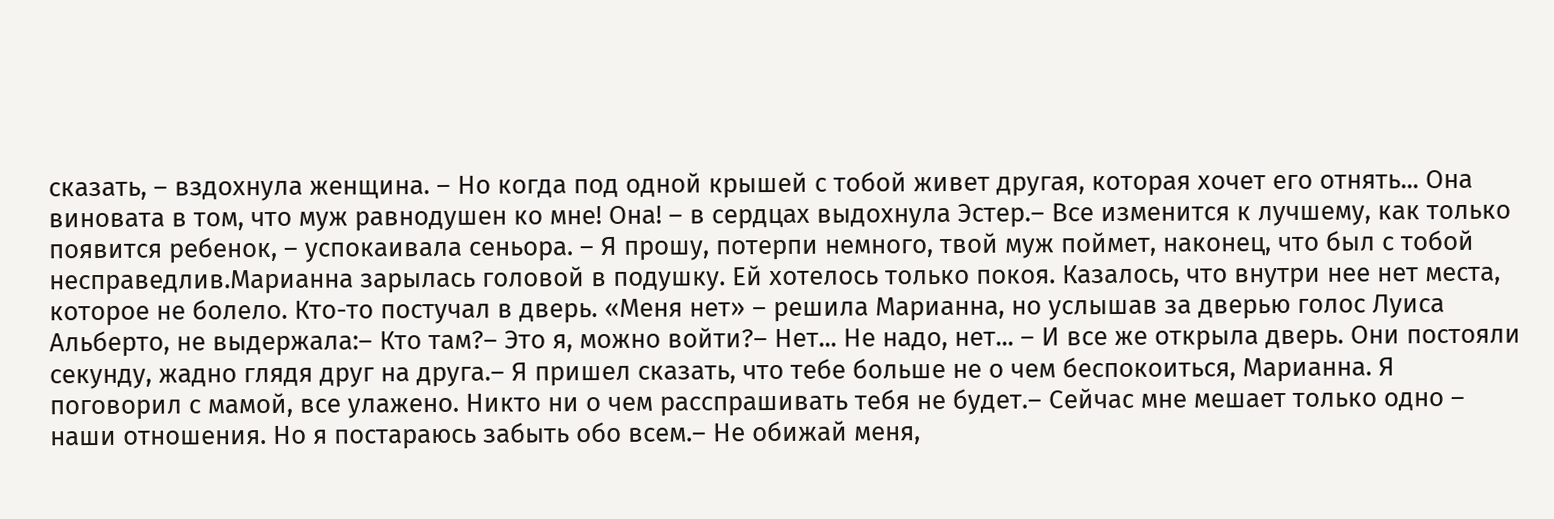сказать, – вздохнула женщина. – Но когда под одной крышей с тобой живет другая, которая хочет его отнять... Она виновата в том, что муж равнодушен ко мне! Она! – в сердцах выдохнула Эстер.– Все изменится к лучшему, как только появится ребенок, – успокаивала сеньора. – Я прошу, потерпи немного, твой муж поймет, наконец, что был с тобой несправедлив.Марианна зарылась головой в подушку. Ей хотелось только покоя. Казалось, что внутри нее нет места, которое не болело. Кто-то постучал в дверь. «Меня нет» – решила Марианна, но услышав за дверью голос Луиса Альберто, не выдержала:– Кто там?– Это я, можно войти?– Нет... Не надо, нет... – И все же открыла дверь. Они постояли секунду, жадно глядя друг на друга.– Я пришел сказать, что тебе больше не о чем беспокоиться, Марианна. Я поговорил с мамой, все улажено. Никто ни о чем расспрашивать тебя не будет.– Сейчас мне мешает только одно – наши отношения. Но я постараюсь забыть обо всем.– Не обижай меня,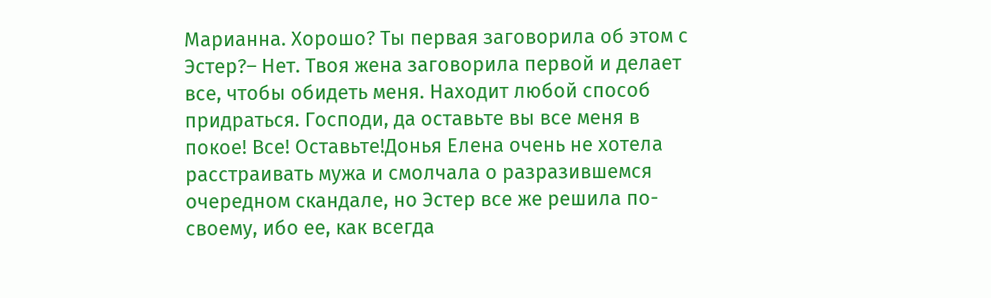Марианна. Хорошо? Ты первая заговорила об этом с Эстер?– Нет. Твоя жена заговорила первой и делает все, чтобы обидеть меня. Находит любой способ придраться. Господи, да оставьте вы все меня в покое! Все! Оставьте!Донья Елена очень не хотела расстраивать мужа и смолчала о разразившемся очередном скандале, но Эстер все же решила по-своему, ибо ее, как всегда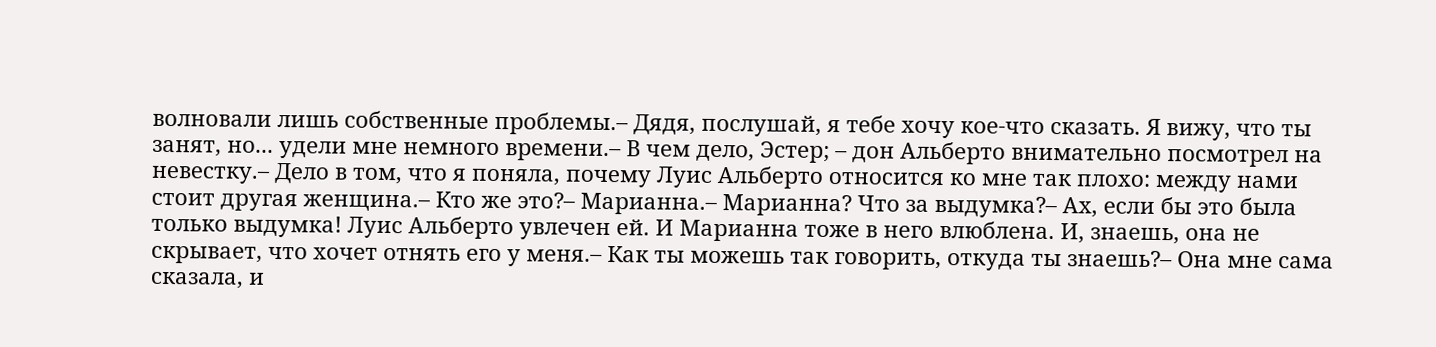волновали лишь собственные проблемы.– Дядя, послушай, я тебе хочу кое-что сказать. Я вижу, что ты занят, но... удели мне немного времени.– В чем дело, Эстер; – дон Альберто внимательно посмотрел на невестку.– Дело в том, что я поняла, почему Луис Альберто относится ко мне так плохо: между нами стоит другая женщина.– Кто же это?– Марианна.– Марианна? Что за выдумка?– Ах, если бы это была только выдумка! Луис Альберто увлечен ей. И Марианна тоже в него влюблена. И, знаешь, она не скрывает, что хочет отнять его у меня.– Как ты можешь так говорить, откуда ты знаешь?– Она мне сама сказала, и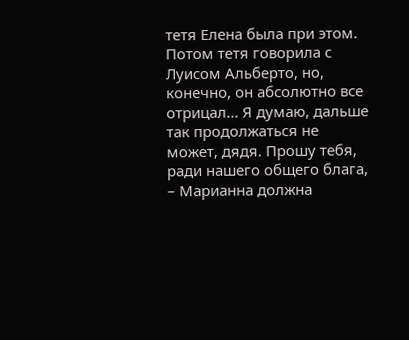тетя Елена была при этом. Потом тетя говорила с Луисом Альберто, но, конечно, он абсолютно все отрицал... Я думаю, дальше так продолжаться не может, дядя. Прошу тебя, ради нашего общего блага, – Марианна должна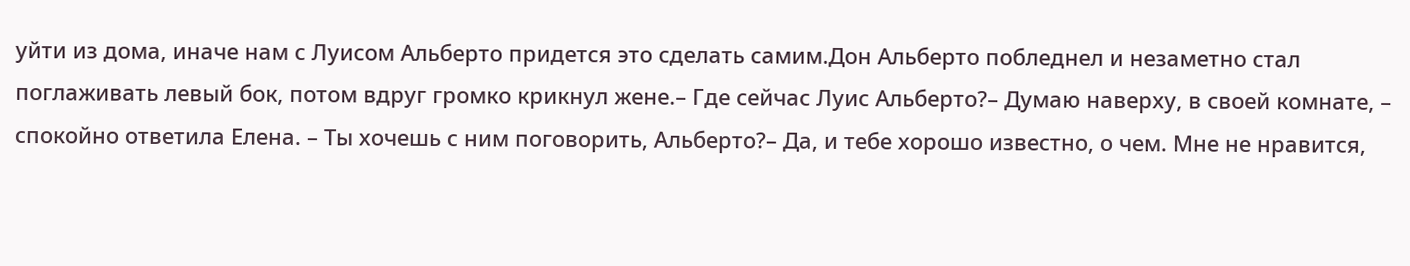уйти из дома, иначе нам с Луисом Альберто придется это сделать самим.Дон Альберто побледнел и незаметно стал поглаживать левый бок, потом вдруг громко крикнул жене.– Где сейчас Луис Альберто?– Думаю наверху, в своей комнате, – спокойно ответила Елена. – Ты хочешь с ним поговорить, Альберто?– Да, и тебе хорошо известно, о чем. Мне не нравится,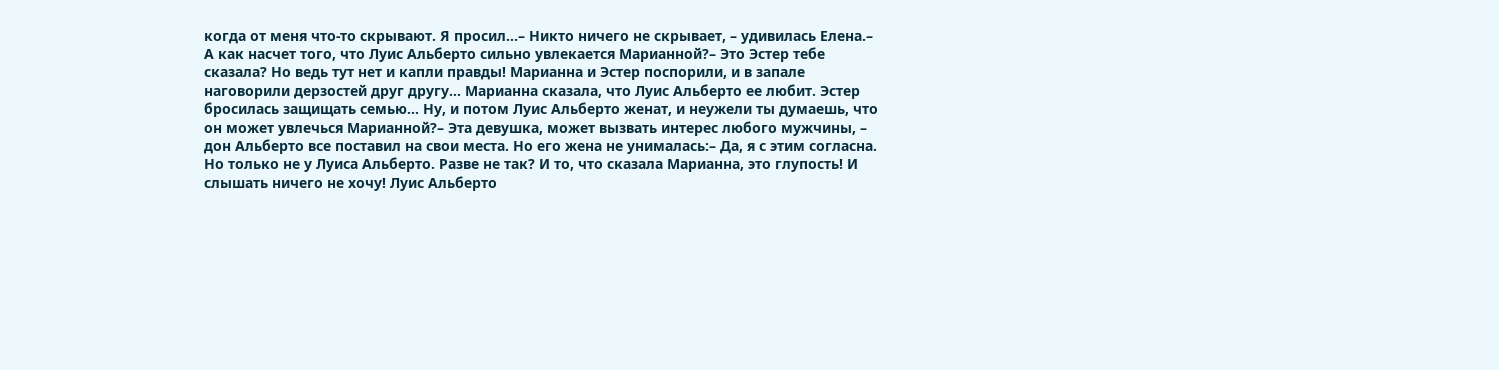когда от меня что-то скрывают. Я просил...– Никто ничего не скрывает, – удивилась Елена.– А как насчет того, что Луис Альберто сильно увлекается Марианной?– Это Эстер тебе сказала? Но ведь тут нет и капли правды! Марианна и Эстер поспорили, и в запале наговорили дерзостей друг другу... Марианна сказала, что Луис Альберто ее любит. Эстер бросилась защищать семью... Ну, и потом Луис Альберто женат, и неужели ты думаешь, что он может увлечься Марианной?– Эта девушка, может вызвать интерес любого мужчины, – дон Альберто все поставил на свои места. Но его жена не унималась:– Да, я с этим согласна. Но только не у Луиса Альберто. Разве не так? И то, что сказала Марианна, это глупость! И слышать ничего не хочу! Луис Альберто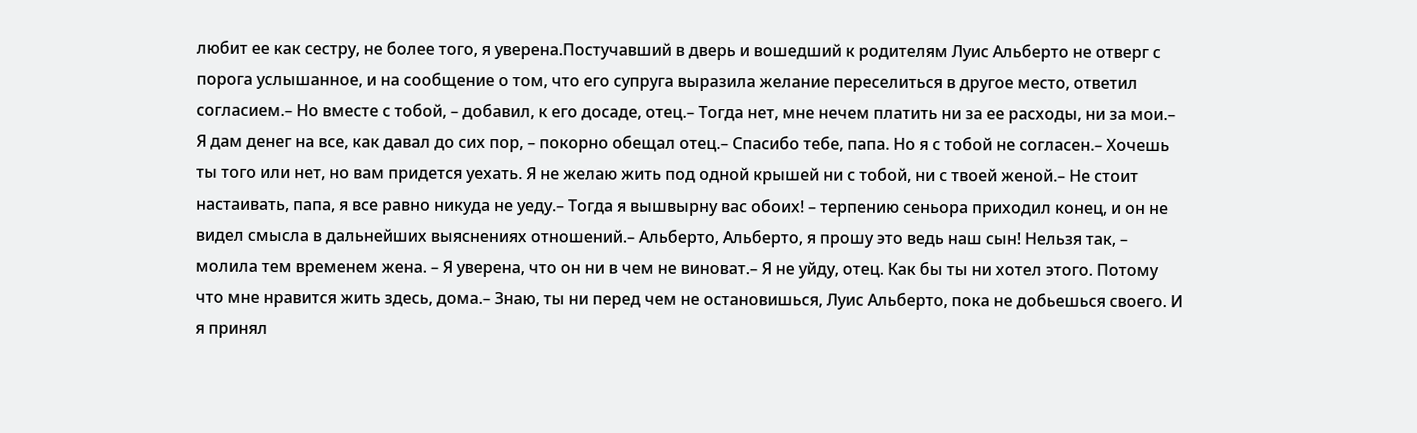любит ее как сестру, не более того, я уверена.Постучавший в дверь и вошедший к родителям Луис Альберто не отверг с порога услышанное, и на сообщение о том, что его супруга выразила желание переселиться в другое место, ответил согласием.– Но вместе с тобой, – добавил, к его досаде, отец.– Тогда нет, мне нечем платить ни за ее расходы, ни за мои.– Я дам денег на все, как давал до сих пор, – покорно обещал отец.– Спасибо тебе, папа. Но я с тобой не согласен.– Хочешь ты того или нет, но вам придется уехать. Я не желаю жить под одной крышей ни с тобой, ни с твоей женой.– Не стоит настаивать, папа, я все равно никуда не уеду.– Тогда я вышвырну вас обоих! – терпению сеньора приходил конец, и он не видел смысла в дальнейших выяснениях отношений.– Альберто, Альберто, я прошу это ведь наш сын! Нельзя так, – молила тем временем жена. – Я уверена, что он ни в чем не виноват.– Я не уйду, отец. Как бы ты ни хотел этого. Потому что мне нравится жить здесь, дома.– Знаю, ты ни перед чем не остановишься, Луис Альберто, пока не добьешься своего. И я принял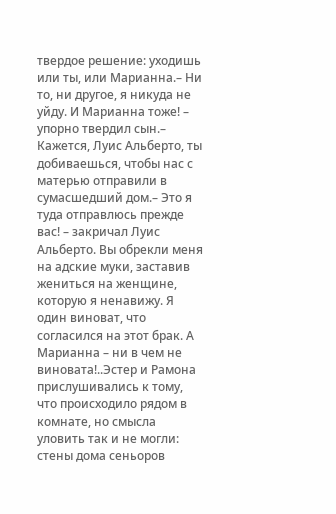твердое решение: уходишь или ты, или Марианна.– Ни то, ни другое, я никуда не уйду. И Марианна тоже! – упорно твердил сын.– Кажется, Луис Альберто, ты добиваешься, чтобы нас с матерью отправили в сумасшедший дом.– Это я туда отправлюсь прежде вас! – закричал Луис Альберто. Вы обрекли меня на адские муки, заставив жениться на женщине, которую я ненавижу. Я один виноват, что согласился на этот брак. А Марианна – ни в чем не виновата!..Эстер и Рамона прислушивались к тому, что происходило рядом в комнате, но смысла уловить так и не могли: стены дома сеньоров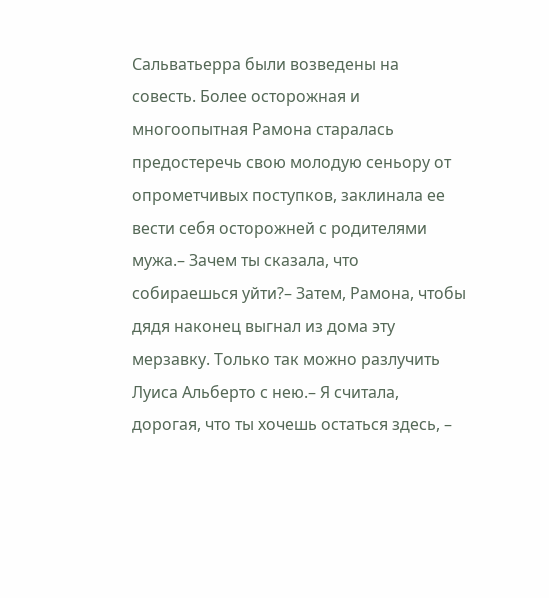Сальватьерра были возведены на совесть. Более осторожная и многоопытная Рамона старалась предостеречь свою молодую сеньору от опрометчивых поступков, заклинала ее вести себя осторожней с родителями мужа.– Зачем ты сказала, что собираешься уйти?– Затем, Рамона, чтобы дядя наконец выгнал из дома эту мерзавку. Только так можно разлучить Луиса Альберто с нею.– Я считала, дорогая, что ты хочешь остаться здесь, –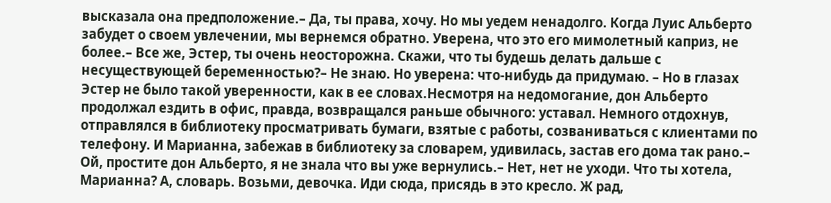высказала она предположение.– Да, ты права, хочу. Но мы уедем ненадолго. Когда Луис Альберто забудет о своем увлечении, мы вернемся обратно. Уверена, что это его мимолетный каприз, не более.– Все же, Эстер, ты очень неосторожна. Скажи, что ты будешь делать дальше с несуществующей беременностью?– Не знаю. Но уверена: что-нибудь да придумаю. – Но в глазах Эстер не было такой уверенности, как в ее словах.Несмотря на недомогание, дон Альберто продолжал ездить в офис, правда, возвращался раньше обычного: уставал. Немного отдохнув, отправлялся в библиотеку просматривать бумаги, взятые с работы, созваниваться с клиентами по телефону. И Марианна, забежав в библиотеку за словарем, удивилась, застав его дома так рано.– Ой, простите дон Альберто, я не знала что вы уже вернулись.– Нет, нет не уходи. Что ты хотела, Марианна? А, словарь. Возьми, девочка. Иди сюда, присядь в это кресло. Ж рад,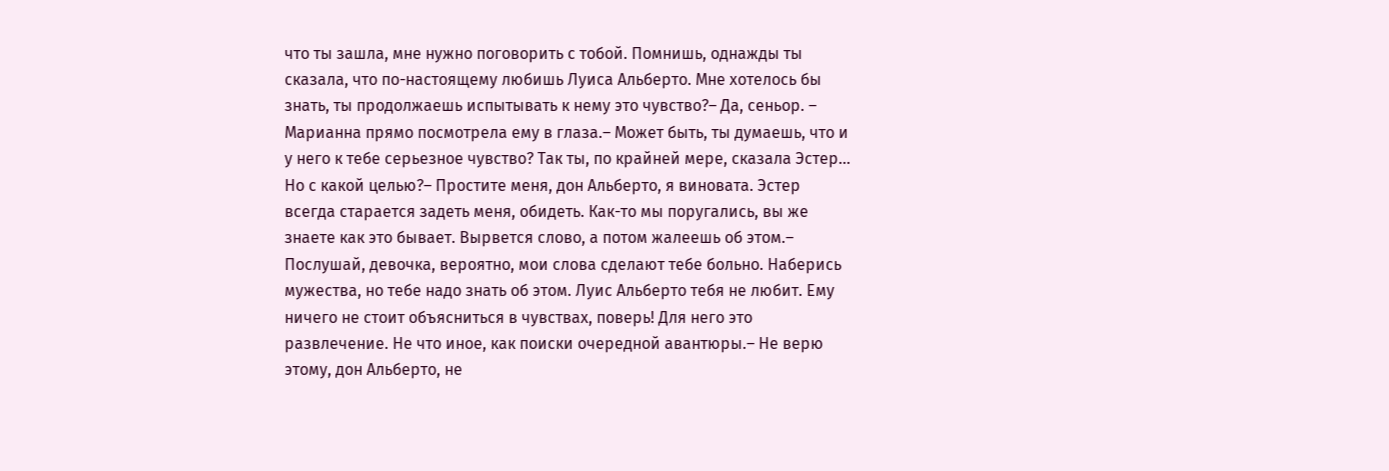что ты зашла, мне нужно поговорить с тобой. Помнишь, однажды ты сказала, что по-настоящему любишь Луиса Альберто. Мне хотелось бы знать, ты продолжаешь испытывать к нему это чувство?– Да, сеньор. – Марианна прямо посмотрела ему в глаза.– Может быть, ты думаешь, что и у него к тебе серьезное чувство? Так ты, по крайней мере, сказала Эстер... Но с какой целью?– Простите меня, дон Альберто, я виновата. Эстер всегда старается задеть меня, обидеть. Как-то мы поругались, вы же знаете как это бывает. Вырвется слово, а потом жалеешь об этом.– Послушай, девочка, вероятно, мои слова сделают тебе больно. Наберись мужества, но тебе надо знать об этом. Луис Альберто тебя не любит. Ему ничего не стоит объясниться в чувствах, поверь! Для него это развлечение. Не что иное, как поиски очередной авантюры.– Не верю этому, дон Альберто, не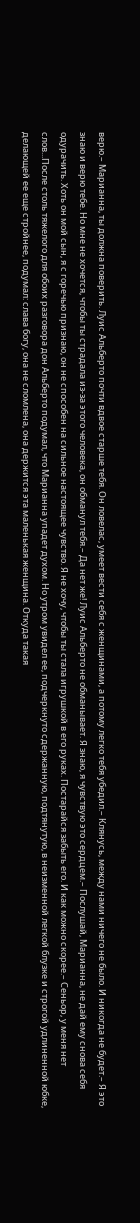верю.– Марианна, ты должна поверить. Луис Альберто почти вдвое старше тебя. Он ловелас, умеет вести себя с женщинами, а потому легко тебя убедил.– Клянусь, между нами ничего не было. И никогда не будет.– Я это знаю и верю тебе. Но мне не хочется, чтобы ты страдала из-за этого человека, он обманул тебя.– Да нет же! Луис Альберто не обманывает. Я знаю, я чувствую это сердцем.– Послушай, Марианна, не дай ему снова себя одурачить. Хоть он мой сын, я с горечью признаю, он не способен на сильное настоящее чувство. Я не хочу, чтобы ты стала игрушкой в его руках. Постарайся забыть его. И как можно скорее.– Сеньор, у меня нет слов...После столь тяжелого для обоих разговора дон Альберто подумал, что Марианна упадет духом. Но утром увидел ее, подчеркнуто сдержанную, подтянутую, в неизменной легкой блузке и строгой удлиненной юбке, делающей ее еще стройнее, подумал: слава богу, она не сломлена, она держится эта маленькая женщина. Откуда такая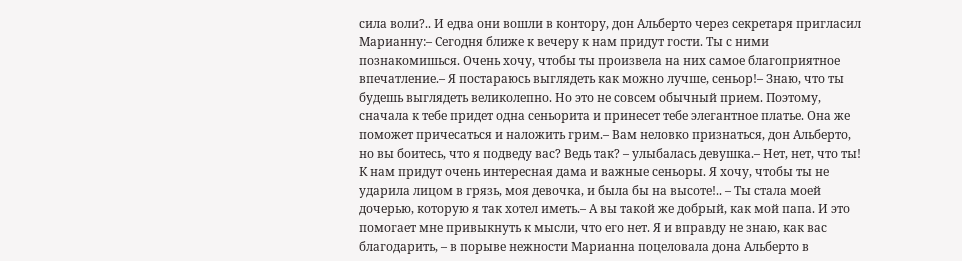сила воли?.. И едва они вошли в контору, дон Альберто через секретаря пригласил Марианну:– Сегодня ближе к вечеру к нам придут гости. Ты с ними познакомишься. Очень хочу, чтобы ты произвела на них самое благоприятное впечатление.– Я постараюсь выглядеть как можно лучше, сеньор!– Знаю, что ты будешь выглядеть великолепно. Но это не совсем обычный прием. Поэтому, сначала к тебе придет одна сеньорита и принесет тебе элегантное платье. Она же поможет причесаться и наложить грим.– Вам неловко признаться, дон Альберто, но вы боитесь, что я подведу вас? Ведь так? – улыбалась девушка.– Нет, нет, что ты! К нам придут очень интересная дама и важные сеньоры. Я хочу, чтобы ты не ударила лицом в грязь, моя девочка, и была бы на высоте!.. – Ты стала моей дочерью, которую я так хотел иметь.– А вы такой же добрый, как мой папа. И это помогает мне привыкнуть к мысли, что его нет. Я и вправду не знаю, как вас благодарить, – в порыве нежности Марианна поцеловала дона Альберто в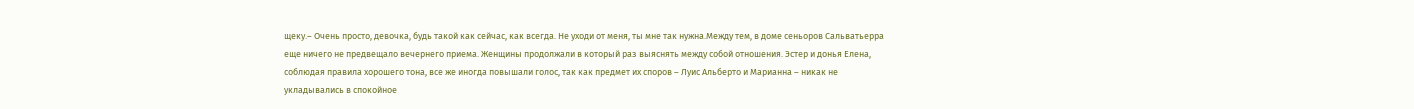щеку.– Очень просто, девочка, будь такой как сейчас, как всегда. Не уходи от меня, ты мне так нужна.Между тем, в доме сеньоров Сальватьерра еще ничего не предвещало вечернего приема. Женщины продолжали в который раз выяснять между собой отношения. Эстер и донья Елена, соблюдая правила хорошего тона, все же иногда повышали голос, так как предмет их споров – Луис Альберто и Марианна – никак не укладывались в спокойное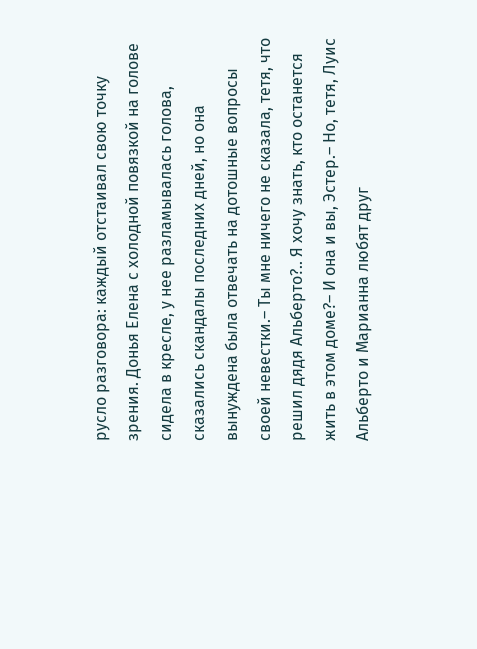русло разговора: каждый отстаивал свою точку зрения. Донья Елена с холодной повязкой на голове сидела в кресле, у нее разламывалась голова, сказались скандалы последних дней, но она вынуждена была отвечать на дотошные вопросы своей невестки.– Ты мне ничего не сказала, тетя, что решил дядя Альберто?.. Я хочу знать, кто останется жить в этом доме?– И она и вы, Эстер.– Но, тетя, Луис Альберто и Марианна любят друг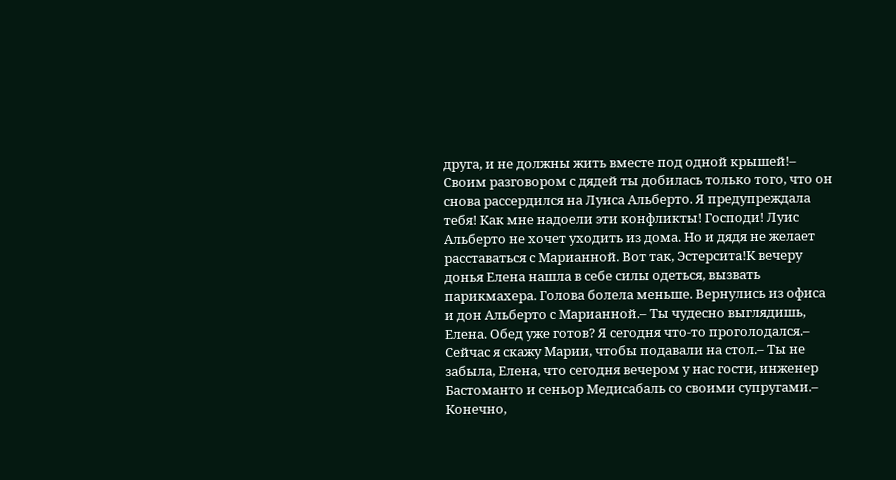друга, и не должны жить вместе под одной крышей!– Своим разговором с дядей ты добилась только того, что он снова рассердился на Луиса Альберто. Я предупреждала тебя! Как мне надоели эти конфликты! Господи! Луис Альберто не хочет уходить из дома. Но и дядя не желает расставаться с Марианной. Вот так, Эстерсита!К вечеру донья Елена нашла в себе силы одеться, вызвать парикмахера. Голова болела меньше. Вернулись из офиса и дон Альберто с Марианной.– Ты чудесно выглядишь, Елена. Обед уже готов? Я сегодня что-то проголодался.– Сейчас я скажу Марии, чтобы подавали на стол.– Ты не забыла, Елена, что сегодня вечером у нас гости, инженер Бастоманто и сеньор Медисабаль со своими супругами.– Конечно,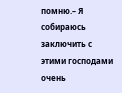помню.– Я собираюсь заключить с этими господами очень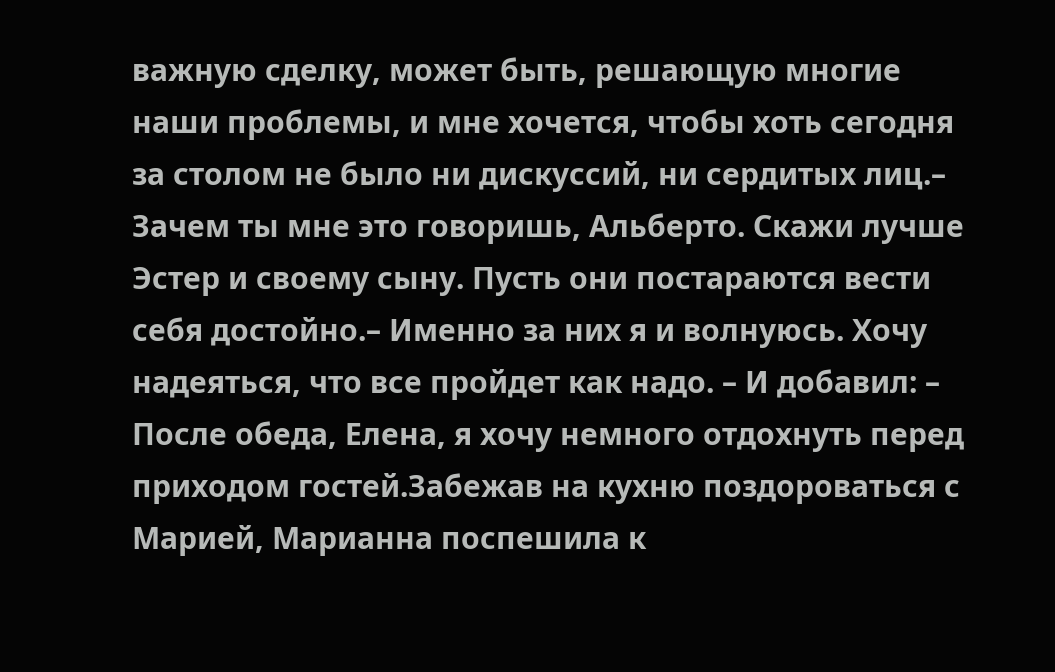важную сделку, может быть, решающую многие наши проблемы, и мне хочется, чтобы хоть сегодня за столом не было ни дискуссий, ни сердитых лиц.– Зачем ты мне это говоришь, Альберто. Скажи лучше Эстер и своему сыну. Пусть они постараются вести себя достойно.– Именно за них я и волнуюсь. Хочу надеяться, что все пройдет как надо. – И добавил: – После обеда, Елена, я хочу немного отдохнуть перед приходом гостей.Забежав на кухню поздороваться с Марией, Марианна поспешила к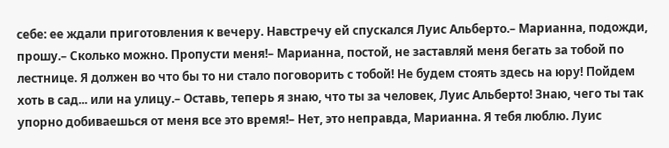себе: ее ждали приготовления к вечеру. Навстречу ей спускался Луис Альберто.– Марианна, подожди, прошу.– Сколько можно. Пропусти меня!– Марианна, постой, не заставляй меня бегать за тобой по лестнице. Я должен во что бы то ни стало поговорить с тобой! Не будем стоять здесь на юру! Пойдем хоть в сад... или на улицу.– Оставь, теперь я знаю, что ты за человек, Луис Альберто! Знаю, чего ты так упорно добиваешься от меня все это время!– Нет, это неправда, Марианна. Я тебя люблю. Луис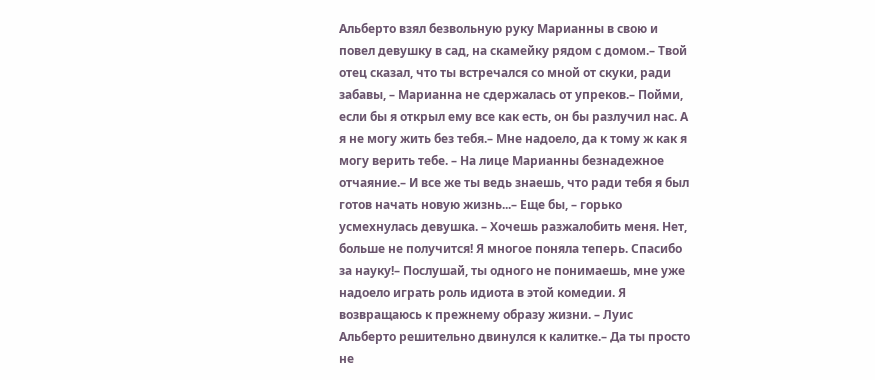Альберто взял безвольную руку Марианны в свою и повел девушку в сад, на скамейку рядом с домом.– Твой отец сказал, что ты встречался со мной от скуки, ради забавы, – Марианна не сдержалась от упреков.– Пойми, если бы я открыл ему все как есть, он бы разлучил нас. А я не могу жить без тебя.– Мне надоело, да к тому ж как я могу верить тебе. – На лице Марианны безнадежное отчаяние.– И все же ты ведь знаешь, что ради тебя я был готов начать новую жизнь...– Еще бы, – горько усмехнулась девушка. – Хочешь разжалобить меня. Нет, больше не получится! Я многое поняла теперь. Спасибо за науку!– Послушай, ты одного не понимаешь, мне уже надоело играть роль идиота в этой комедии. Я возвращаюсь к прежнему образу жизни. – Луис Альберто решительно двинулся к калитке.– Да ты просто не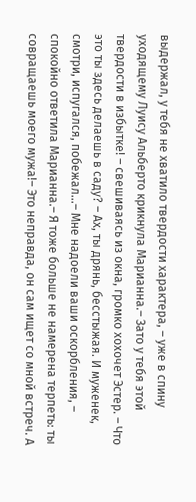выдержал, у тебя не хватило твердости характера, – уже в спину уходящему Луису Альберто крикнула Марианна.– Зато у тебя этой твердости в избытке! – свешиваясь из окна, громко хохочет Эстер. – Что это ты здесь делаешь в саду? – Ах, ты дрянь, бесстыжая. И муженек, смотри, испугался, побежал...– Мне надоели ваши оскорбления, – спокойно ответила Марианна.– Я тоже больше не намерена терпеть: ты совращаешь моего мужа!– Это неправда, он сам ищет со мной встреч. А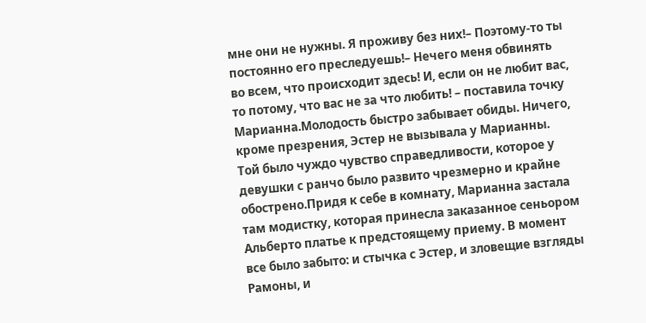мне они не нужны. Я проживу без них!– Поэтому-то ты постоянно его преследуешь!– Нечего меня обвинять во всем, что происходит здесь! И, если он не любит вас, то потому, что вас не за что любить! – поставила точку Марианна.Молодость быстро забывает обиды. Ничего, кроме презрения, Эстер не вызывала у Марианны. Той было чуждо чувство справедливости, которое у девушки с ранчо было развито чрезмерно и крайне обострено.Придя к себе в комнату, Марианна застала там модистку, которая принесла заказанное сеньором Альберто платье к предстоящему приему. В момент все было забыто: и стычка с Эстер, и зловещие взгляды Рамоны, и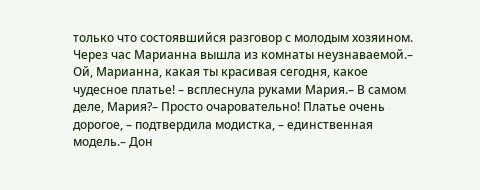только что состоявшийся разговор с молодым хозяином. Через час Марианна вышла из комнаты неузнаваемой.– Ой, Марианна, какая ты красивая сегодня, какое чудесное платье! – всплеснула руками Мария.– В самом деле, Мария?– Просто очаровательно! Платье очень дорогое, – подтвердила модистка, – единственная модель.– Дон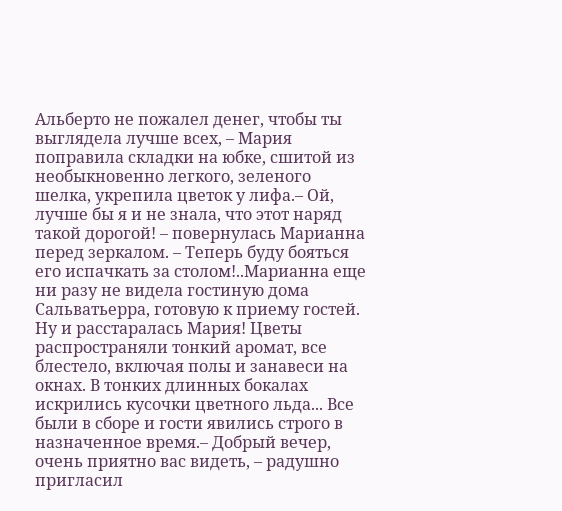Альберто не пожалел денег, чтобы ты выглядела лучше всех, – Мария поправила складки на юбке, сшитой из необыкновенно легкого, зеленого шелка, укрепила цветок у лифа.– Ой, лучше бы я и не знала, что этот наряд такой дорогой! – повернулась Марианна перед зеркалом. – Теперь буду бояться его испачкать за столом!..Марианна еще ни разу не видела гостиную дома Сальватьерра, готовую к приему гостей. Ну и расстаралась Мария! Цветы распространяли тонкий аромат, все блестело, включая полы и занавеси на окнах. В тонких длинных бокалах искрились кусочки цветного льда... Все были в сборе и гости явились строго в назначенное время.– Добрый вечер, очень приятно вас видеть, – радушно пригласил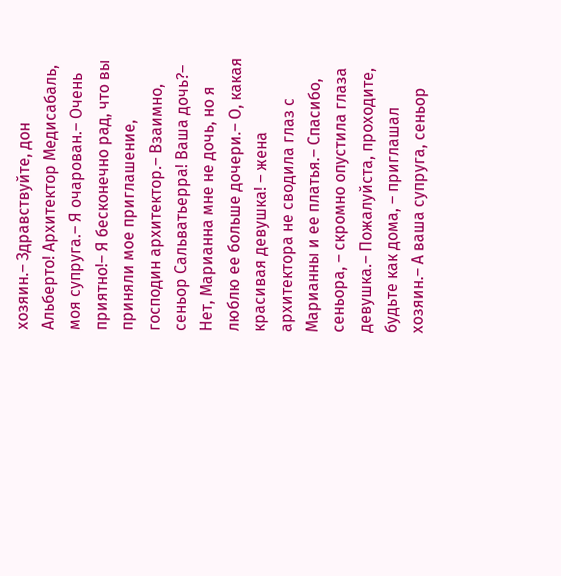хозяин.– Здравствуйте, дон Альберто! Архитектор Медисабаль, моя супруга.– Я очарован.– Очень приятно!– Я бесконечно рад, что вы приняли мое приглашение, господин архитектор.– Взаимно, сеньор Сальватьерра! Ваша дочь?– Нет, Марианна мне не дочь, но я люблю ее больше дочери.– О, какая красивая девушка! – жена архитектора не сводила глаз с Марианны и ее платья.– Спасибо, сеньора, – скромно опустила глаза девушка.– Пожалуйста, проходите, будьте как дома, – приглашал хозяин.– А ваша супруга, сеньор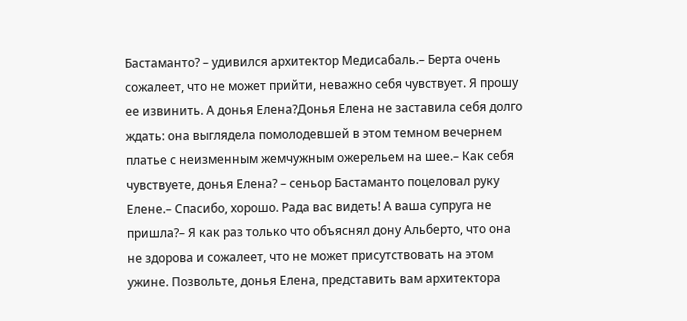Бастаманто? – удивился архитектор Медисабаль.– Берта очень сожалеет, что не может прийти, неважно себя чувствует. Я прошу ее извинить. А донья Елена?Донья Елена не заставила себя долго ждать: она выглядела помолодевшей в этом темном вечернем платье с неизменным жемчужным ожерельем на шее.– Как себя чувствуете, донья Елена? – сеньор Бастаманто поцеловал руку Елене.– Спасибо, хорошо. Рада вас видеть! А ваша супруга не пришла?– Я как раз только что объяснял дону Альберто, что она не здорова и сожалеет, что не может присутствовать на этом ужине. Позвольте, донья Елена, представить вам архитектора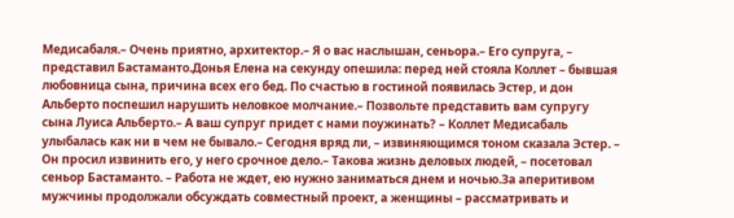Медисабаля.– Очень приятно, архитектор.– Я о вас наслышан, сеньора.– Его супруга, – представил Бастаманто.Донья Елена на секунду опешила: перед ней стояла Коллет – бывшая любовница сына, причина всех его бед. По счастью в гостиной появилась Эстер, и дон Альберто поспешил нарушить неловкое молчание.– Позвольте представить вам супругу сына Луиса Альберто.– А ваш супруг придет с нами поужинать? – Коллет Медисабаль улыбалась как ни в чем не бывало.– Сегодня вряд ли, – извиняющимся тоном сказала Эстер. – Он просил извинить его, у него срочное дело.– Такова жизнь деловых людей, – посетовал сеньор Бастаманто. – Работа не ждет, ею нужно заниматься днем и ночью.За аперитивом мужчины продолжали обсуждать совместный проект, а женщины – рассматривать и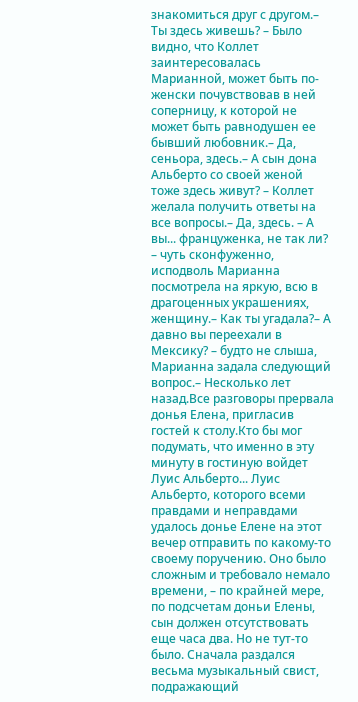знакомиться друг с другом.– Ты здесь живешь? – Было видно, что Коллет заинтересовалась Марианной, может быть по-женски почувствовав в ней соперницу, к которой не может быть равнодушен ее бывший любовник.– Да, сеньора, здесь.– А сын дона Альберто со своей женой тоже здесь живут? – Коллет желала получить ответы на все вопросы.– Да, здесь. – А вы... француженка, не так ли? – чуть сконфуженно, исподволь Марианна посмотрела на яркую, всю в драгоценных украшениях, женщину.– Как ты угадала?– А давно вы переехали в Мексику? – будто не слыша, Марианна задала следующий вопрос.– Несколько лет назад.Все разговоры прервала донья Елена, пригласив гостей к столу.Кто бы мог подумать, что именно в эту минуту в гостиную войдет Луис Альберто... Луис Альберто, которого всеми правдами и неправдами удалось донье Елене на этот вечер отправить по какому-то своему поручению. Оно было сложным и требовало немало времени, – по крайней мере, по подсчетам доньи Елены, сын должен отсутствовать еще часа два. Но не тут-то было. Сначала раздался весьма музыкальный свист, подражающий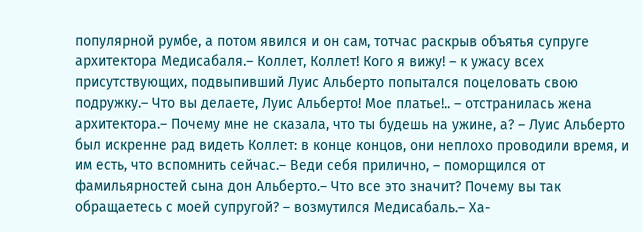популярной румбе, а потом явился и он сам, тотчас раскрыв объятья супруге архитектора Медисабаля.– Коллет, Коллет! Кого я вижу! – к ужасу всех присутствующих, подвыпивший Луис Альберто попытался поцеловать свою подружку.– Что вы делаете, Луис Альберто! Мое платье!.. – отстранилась жена архитектора.– Почему мне не сказала, что ты будешь на ужине, а? – Луис Альберто был искренне рад видеть Коллет: в конце концов, они неплохо проводили время, и им есть, что вспомнить сейчас.– Веди себя прилично, – поморщился от фамильярностей сына дон Альберто.– Что все это значит? Почему вы так обращаетесь с моей супругой? – возмутился Медисабаль.– Ха-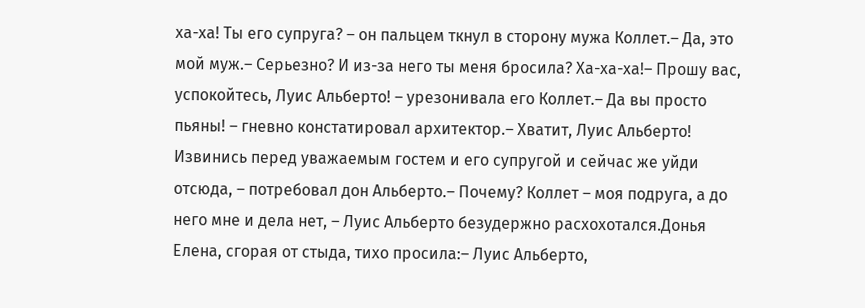ха-ха! Ты его супруга? – он пальцем ткнул в сторону мужа Коллет.– Да, это мой муж.– Серьезно? И из-за него ты меня бросила? Ха-ха-ха!– Прошу вас, успокойтесь, Луис Альберто! – урезонивала его Коллет.– Да вы просто пьяны! – гневно констатировал архитектор.– Хватит, Луис Альберто! Извинись перед уважаемым гостем и его супругой и сейчас же уйди отсюда, – потребовал дон Альберто.– Почему? Коллет – моя подруга, а до него мне и дела нет, – Луис Альберто безудержно расхохотался.Донья Елена, сгорая от стыда, тихо просила:– Луис Альберто,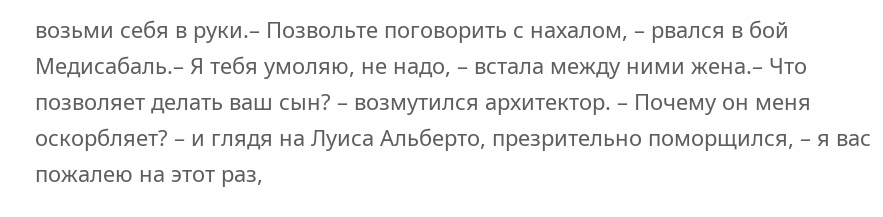возьми себя в руки.– Позвольте поговорить с нахалом, – рвался в бой Медисабаль.– Я тебя умоляю, не надо, – встала между ними жена.– Что позволяет делать ваш сын? – возмутился архитектор. – Почему он меня оскорбляет? – и глядя на Луиса Альберто, презрительно поморщился, – я вас пожалею на этот раз,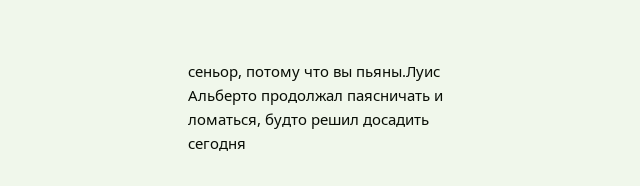сеньор, потому что вы пьяны.Луис Альберто продолжал паясничать и ломаться, будто решил досадить сегодня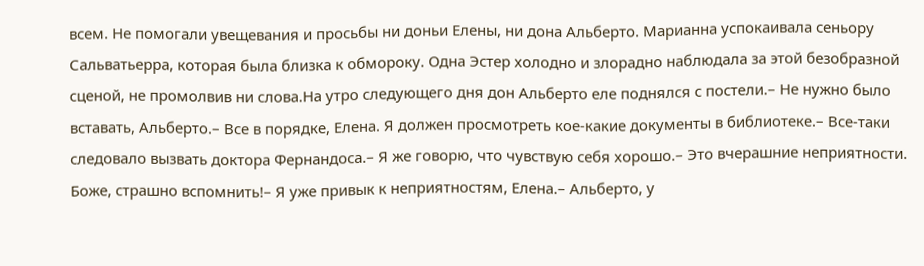всем. Не помогали увещевания и просьбы ни доньи Елены, ни дона Альберто. Марианна успокаивала сеньору Сальватьерра, которая была близка к обмороку. Одна Эстер холодно и злорадно наблюдала за этой безобразной сценой, не промолвив ни слова.На утро следующего дня дон Альберто еле поднялся с постели.– Не нужно было вставать, Альберто.– Все в порядке, Елена. Я должен просмотреть кое-какие документы в библиотеке.– Все-таки следовало вызвать доктора Фернандоса.– Я же говорю, что чувствую себя хорошо.– Это вчерашние неприятности. Боже, страшно вспомнить!– Я уже привык к неприятностям, Елена.– Альберто, у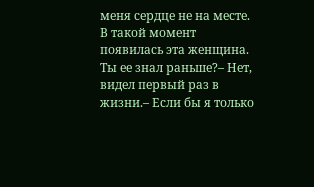меня сердце не на месте. В такой момент появилась эта женщина. Ты ее знал раньше?– Нет, видел первый раз в жизни.– Если бы я только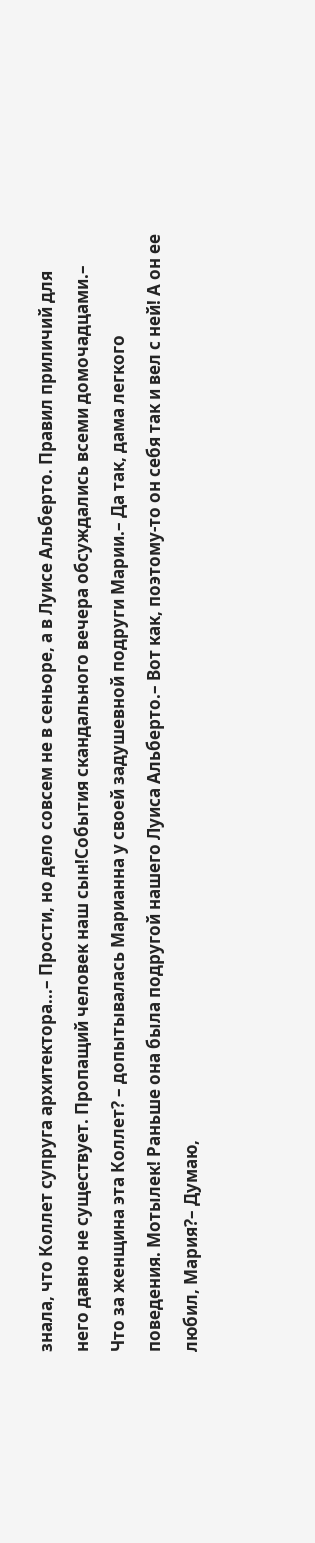знала, что Коллет супруга архитектора...– Прости, но дело совсем не в сеньоре, а в Луисе Альберто. Правил приличий для него давно не существует. Пропащий человек наш сын!События скандального вечера обсуждались всеми домочадцами.– Что за женщина эта Коллет? – допытывалась Марианна у своей задушевной подруги Марии.– Да так, дама легкого поведения. Мотылек! Раньше она была подругой нашего Луиса Альберто.– Вот как, поэтому-то он себя так и вел с ней! А он ее любил, Мария?– Думаю,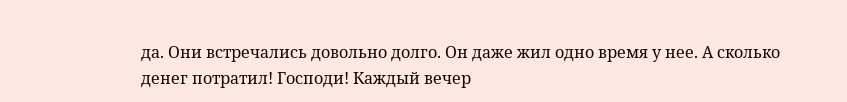да. Они встречались довольно долго. Он даже жил одно время у нее. А сколько денег потратил! Господи! Каждый вечер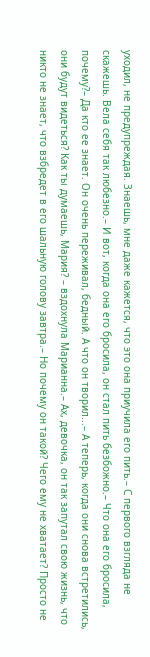уходил, не предупреждая. Знаешь, мне даже кажется, что это она приучила его пить.– С первого взгляда не скажешь. Вела себя так любезно.– И вот, когда она его бросила, он стал пить безбожно.– Что она его бросила, почему?– Да кто ее знает. Он очень переживал, бедный. А что он творил...– А теперь, когда они снова встретились, они будут видеться? Как ты думаешь, Мария? – вздохнула Марианна.– Ах, девочка, он так запутал свою жизнь, что никто не знает, что взбредет в его шальную голову завтра.– Но почему он такой? Чего ему не хватает? Просто не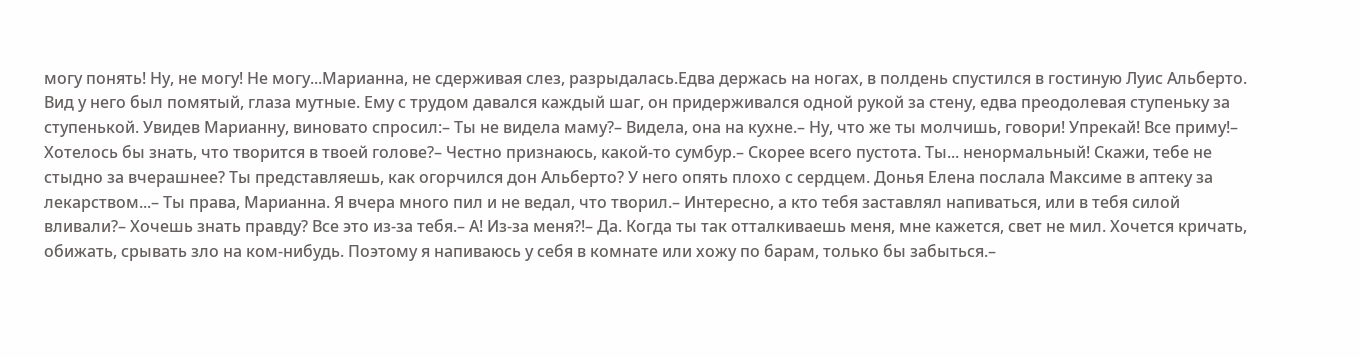могу понять! Ну, не могу! Не могу...Марианна, не сдерживая слез, разрыдалась.Едва держась на ногах, в полдень спустился в гостиную Луис Альберто. Вид у него был помятый, глаза мутные. Ему с трудом давался каждый шаг, он придерживался одной рукой за стену, едва преодолевая ступеньку за ступенькой. Увидев Марианну, виновато спросил:– Ты не видела маму?– Видела, она на кухне.– Ну, что же ты молчишь, говори! Упрекай! Все приму!– Хотелось бы знать, что творится в твоей голове?– Честно признаюсь, какой-то сумбур.– Скорее всего пустота. Ты... ненормальный! Скажи, тебе не стыдно за вчерашнее? Ты представляешь, как огорчился дон Альберто? У него опять плохо с сердцем. Донья Елена послала Максиме в аптеку за лекарством...– Ты права, Марианна. Я вчера много пил и не ведал, что творил.– Интересно, а кто тебя заставлял напиваться, или в тебя силой вливали?– Хочешь знать правду? Все это из-за тебя.– А! Из-за меня?!– Да. Когда ты так отталкиваешь меня, мне кажется, свет не мил. Хочется кричать, обижать, срывать зло на ком-нибудь. Поэтому я напиваюсь у себя в комнате или хожу по барам, только бы забыться.–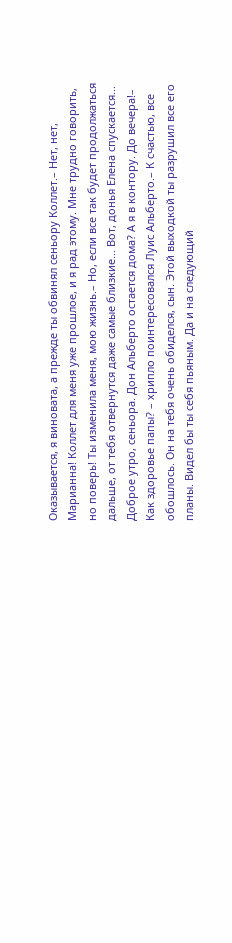Оказывается, я виновата, а прежде ты обвинял сеньору Коллет.– Нет, нет, Марианна! Коллет для меня уже прошлое, и я рад этому. Мне трудно говорить, но поверь! Ты изменила меня, мою жизнь.– Но, если все так будет продолжаться дальше, от тебя отвернутся даже самые близкие... Вот, донья Елена спускается... Доброе утро, сеньора. Дон Альберто остается дома? А я в контору. До вечера!– Как здоровье папы? – хрипло поинтересовался Луис Альберто.– К счастью, все обошлось. Он на тебя очень обиделся, сын. Этой выходкой ты разрушил все его планы. Видел бы ты себя пьяным. Да и на следующий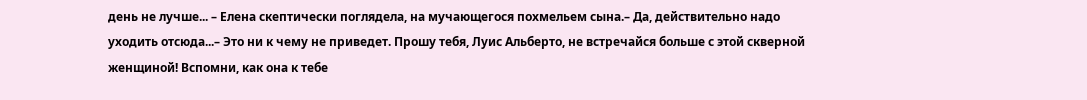день не лучше... – Елена скептически поглядела, на мучающегося похмельем сына.– Да, действительно надо уходить отсюда...– Это ни к чему не приведет. Прошу тебя, Луис Альберто, не встречайся больше с этой скверной женщиной! Вспомни, как она к тебе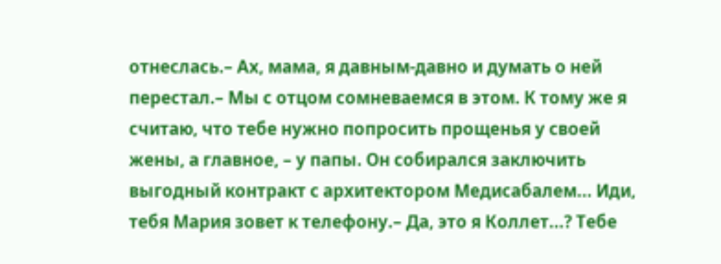отнеслась.– Ах, мама, я давным-давно и думать о ней перестал.– Мы с отцом сомневаемся в этом. К тому же я считаю, что тебе нужно попросить прощенья у своей жены, а главное, – у папы. Он собирался заключить выгодный контракт с архитектором Медисабалем... Иди, тебя Мария зовет к телефону.– Да, это я Коллет...? Тебе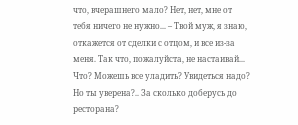что, вчерашнего мало? Нет, нет, мне от тебя ничего не нужно... – Твой муж, я знаю, откажется от сделки с отцом, и все из-за меня. Так что, пожалуйста, не настаивай... Что? Можешь все уладить? Увидеться надо? Но ты уверена?.. За сколько доберусь до ресторана?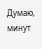Думаю, минут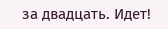за двадцать. Идет!